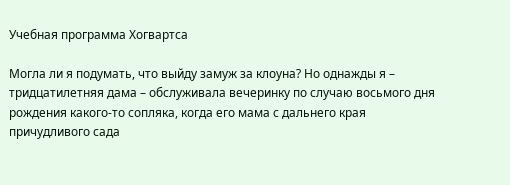Учебная программа Хогвартса

Могла ли я подумать, что выйду замуж за клоуна? Но однажды я – тридцатилетняя дама – обслуживала вечеринку по случаю восьмого дня рождения какого-то сопляка, когда его мама с дальнего края причудливого сада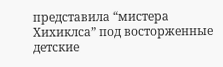представила “мистера Хихиклса” под восторженные детские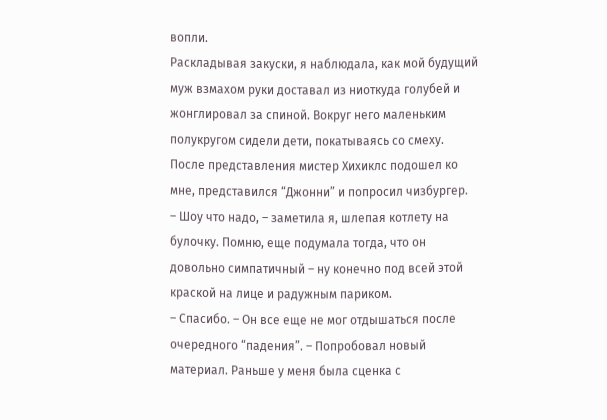вопли.
Раскладывая закуски, я наблюдала, как мой будущий муж взмахом руки доставал из ниоткуда голубей и жонглировал за спиной. Вокруг него маленьким полукругом сидели дети, покатываясь со смеху.
После представления мистер Хихиклс подошел ко мне, представился “Джонни” и попросил чизбургер.
– Шоу что надо, – заметила я, шлепая котлету на булочку. Помню, еще подумала тогда, что он довольно симпатичный – ну конечно под всей этой краской на лице и радужным париком.
– Спасибо. – Он все еще не мог отдышаться после очередного “падения”. – Попробовал новый материал. Раньше у меня была сценка с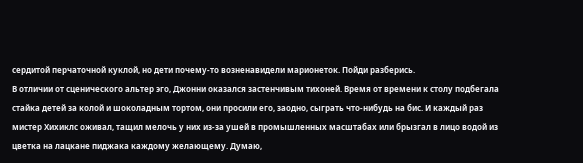сердитой перчаточной куклой, но дети почему-то возненавидели марионеток. Пойди разберись.
В отличии от сценического альтер эго, Джонни оказался застенчивым тихоней. Время от времени к столу подбегала стайка детей за колой и шоколадным тортом, они просили его, заодно, сыграть что-нибудь на бис. И каждый раз мистер Хихиклс оживал, тащил мелочь у них из-за ушей в промышленных масштабах или брызгал в лицо водой из цветка на лацкане пиджака каждому желающему. Думаю,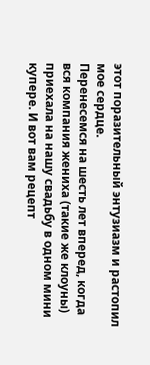этот поразительный энтузиазм и растопил мое сердце.
Перенесемся на шесть лет вперед, когда вся компания жениха (такие же клоуны) приехала на нашу свадьбу в одном мини купере. И вот вам рецепт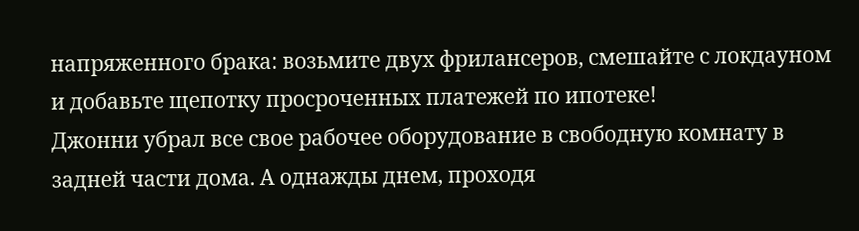напряженного брака: возьмите двух фрилансеров, смешайте с локдауном и добавьте щепотку просроченных платежей по ипотеке!
Джонни убрал все свое рабочее оборудование в свободную комнату в задней части дома. А однажды днем, проходя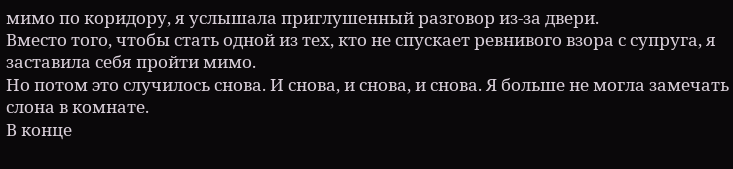мимо по коридору, я услышала приглушенный разговор из-за двери.
Вместо того, чтобы стать одной из тех, кто не спускает ревнивого взора с супруга, я заставила себя пройти мимо.
Но потом это случилось снова. И снова, и снова, и снова. Я больше не могла замечать слона в комнате.
В конце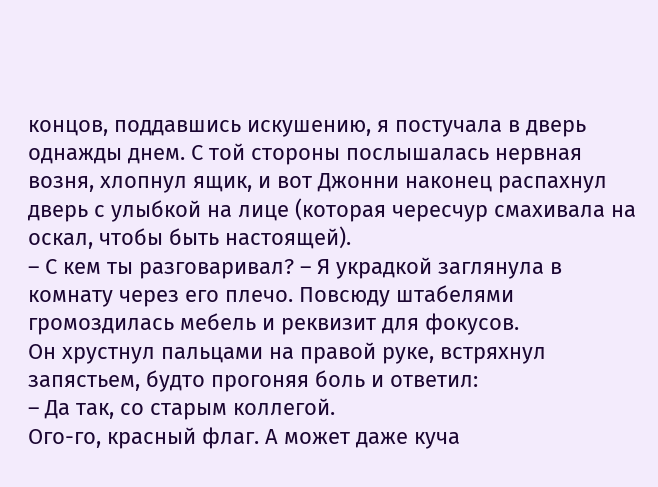концов, поддавшись искушению, я постучала в дверь однажды днем. С той стороны послышалась нервная возня, хлопнул ящик, и вот Джонни наконец распахнул дверь с улыбкой на лице (которая чересчур смахивала на оскал, чтобы быть настоящей).
– С кем ты разговаривал? – Я украдкой заглянула в комнату через его плечо. Повсюду штабелями громоздилась мебель и реквизит для фокусов.
Он хрустнул пальцами на правой руке, встряхнул запястьем, будто прогоняя боль и ответил:
– Да так, со старым коллегой.
Ого-го, красный флаг. А может даже куча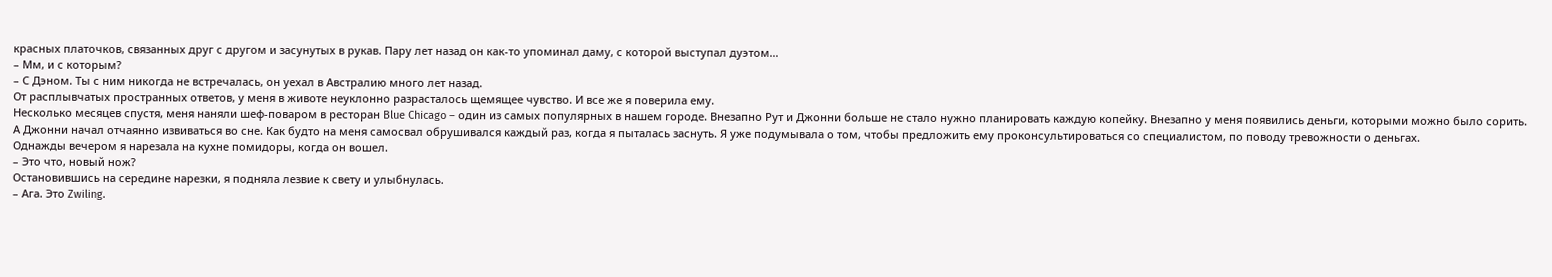красных платочков, связанных друг с другом и засунутых в рукав. Пару лет назад он как-то упоминал даму, с которой выступал дуэтом…
– Мм, и с которым?
– С Дэном. Ты с ним никогда не встречалась, он уехал в Австралию много лет назад.
От расплывчатых пространных ответов, у меня в животе неуклонно разрасталось щемящее чувство. И все же я поверила ему.
Несколько месяцев спустя, меня наняли шеф-поваром в ресторан Blue Chicago – один из самых популярных в нашем городе. Внезапно Рут и Джонни больше не стало нужно планировать каждую копейку. Внезапно у меня появились деньги, которыми можно было сорить.
А Джонни начал отчаянно извиваться во сне. Как будто на меня самосвал обрушивался каждый раз, когда я пыталась заснуть. Я уже подумывала о том, чтобы предложить ему проконсультироваться со специалистом, по поводу тревожности о деньгах.
Однажды вечером я нарезала на кухне помидоры, когда он вошел.
– Это что, новый нож?
Остановившись на середине нарезки, я подняла лезвие к свету и улыбнулась.
– Ага. Это Zwiling.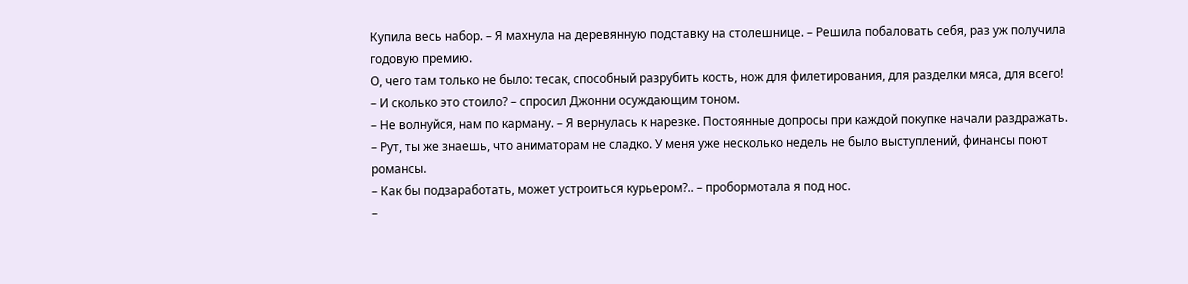Купила весь набор. – Я махнула на деревянную подставку на столешнице. – Решила побаловать себя, раз уж получила годовую премию.
О, чего там только не было: тесак, способный разрубить кость, нож для филетирования, для разделки мяса, для всего!
– И сколько это стоило? – спросил Джонни осуждающим тоном.
– Не волнуйся, нам по карману. – Я вернулась к нарезке. Постоянные допросы при каждой покупке начали раздражать.
– Рут, ты же знаешь, что аниматорам не сладко. У меня уже несколько недель не было выступлений, финансы поют романсы.
– Как бы подзаработать, может устроиться курьером?.. – пробормотала я под нос.
–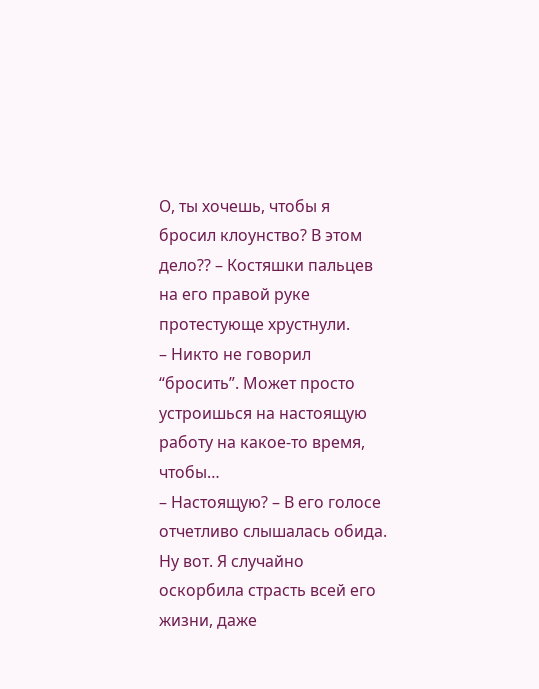О, ты хочешь, чтобы я бросил клоунство? В этом дело?? – Костяшки пальцев на его правой руке протестующе хрустнули.
– Никто не говорил “бросить”. Может просто устроишься на настоящую работу на какое-то время, чтобы…
– Настоящую? – В его голосе отчетливо слышалась обида.
Ну вот. Я случайно оскорбила страсть всей его жизни, даже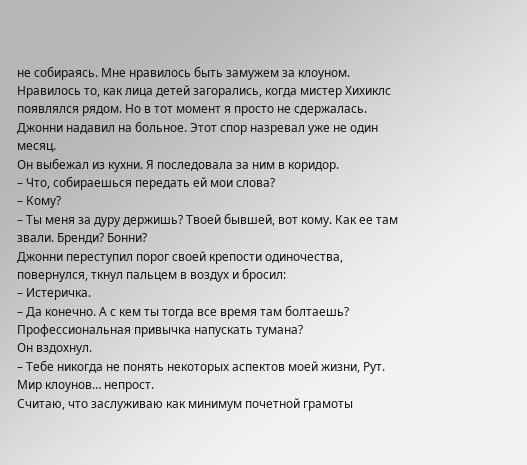не собираясь. Мне нравилось быть замужем за клоуном. Нравилось то, как лица детей загорались, когда мистер Хихиклс появлялся рядом. Но в тот момент я просто не сдержалась. Джонни надавил на больное. Этот спор назревал уже не один месяц.
Он выбежал из кухни. Я последовала за ним в коридор.
– Что, собираешься передать ей мои слова?
– Кому?
– Ты меня за дуру держишь? Твоей бывшей, вот кому. Как ее там звали. Бренди? Бонни?
Джонни переступил порог своей крепости одиночества, повернулся, ткнул пальцем в воздух и бросил:
– Истеричка.
– Да конечно. А с кем ты тогда все время там болтаешь? Профессиональная привычка напускать тумана?
Он вздохнул.
– Тебе никогда не понять некоторых аспектов моей жизни, Рут. Мир клоунов… непрост.
Считаю, что заслуживаю как минимум почетной грамоты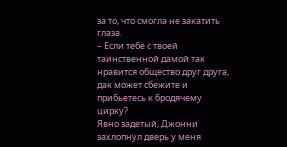за то, что смогла не закатить глаза.
– Если тебе с твоей таинственной дамой так нравится общество друг друга, дак может сбежите и прибьетесь к бродячему цирку?
Явно задетый, Джонни захлопнул дверь у меня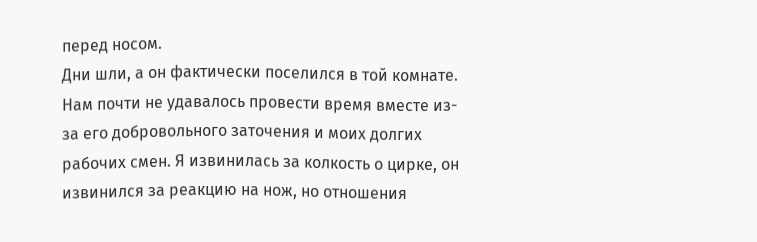перед носом.
Дни шли, а он фактически поселился в той комнате. Нам почти не удавалось провести время вместе из-за его добровольного заточения и моих долгих рабочих смен. Я извинилась за колкость о цирке, он извинился за реакцию на нож, но отношения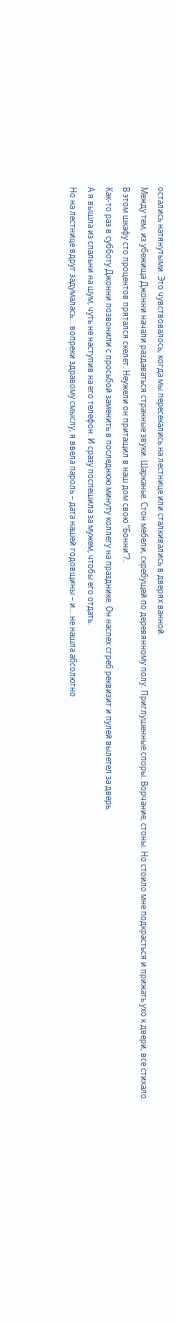остались натянутыми. Это чувствовалось, когда мы пересекались на лестнице или сталкивались в дверях ванной.
Между тем, из убежища Джонни начали раздаваться странные звуки. Шарканье. Стон мебели, скребущей по деревянному полу. Приглушенные споры. Ворчание, стоны. Но стоило мне подкрасться и прижать ухо к двери, все стихало.
В этом шкафу сто процентов прятался скелет. Неужели он притащил в наш дом свою “Бонни”?..
Как-то раз в субботу Джонни позвонили с просьбой заменить в последнюю минуту коллегу на празднике. Он наспех сгреб реквизит и пулей вылетел за дверь.
А я вышла из спальни на шум, чуть не наступив на его телефон. И сразу поспешила за мужем, чтобы его отдать.
Но на лестнице вдруг задумалась… вопреки здравому смыслу, я ввела пароль – дата нашей годовщины – и… не нашла абсолютно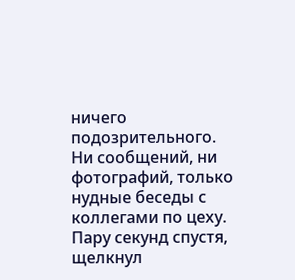ничего подозрительного. Ни сообщений, ни фотографий, только нудные беседы с коллегами по цеху.
Пару секунд спустя, щелкнул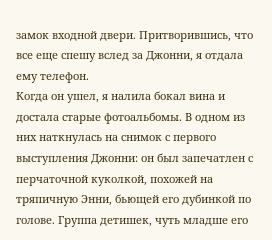замок входной двери. Притворившись, что все еще спешу вслед за Джонни, я отдала ему телефон.
Когда он ушел, я налила бокал вина и достала старые фотоальбомы. В одном из них наткнулась на снимок с первого выступления Джонни: он был запечатлен с перчаточной куколкой, похожей на тряпичную Энни, бьющей его дубинкой по голове. Группа детишек, чуть младше его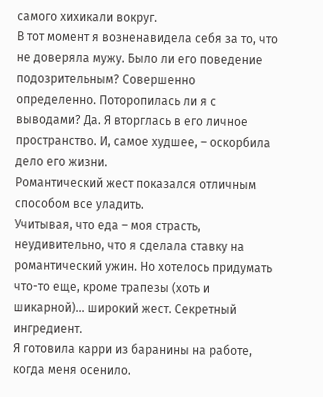самого хихикали вокруг.
В тот момент я возненавидела себя за то, что не доверяла мужу. Было ли его поведение подозрительным? Совершенно определенно. Поторопилась ли я с выводами? Да. Я вторглась в его личное пространство. И, самое худшее, – оскорбила дело его жизни.
Романтический жест показался отличным способом все уладить.
Учитывая, что еда – моя страсть, неудивительно, что я сделала ставку на романтический ужин. Но хотелось придумать что-то еще, кроме трапезы (хоть и шикарной)... широкий жест. Секретный ингредиент.
Я готовила карри из баранины на работе, когда меня осенило.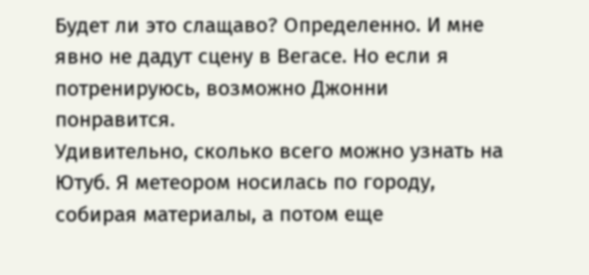Будет ли это слащаво? Определенно. И мне явно не дадут сцену в Вегасе. Но если я потренируюсь, возможно Джонни понравится.
Удивительно, сколько всего можно узнать на Ютуб. Я метеором носилась по городу, собирая материалы, а потом еще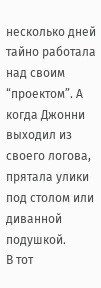несколько дней тайно работала над своим “проектом”. А когда Джонни выходил из своего логова, прятала улики под столом или диванной подушкой.
В тот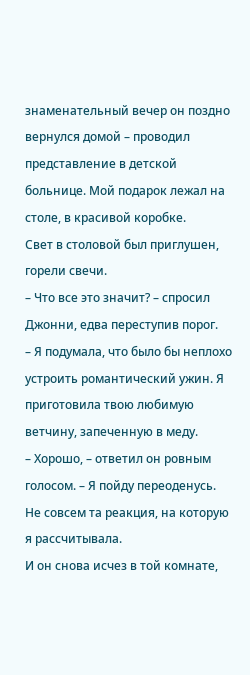знаменательный вечер он поздно вернулся домой – проводил представление в детской больнице. Мой подарок лежал на столе, в красивой коробке.
Свет в столовой был приглушен, горели свечи.
– Что все это значит? – спросил Джонни, едва переступив порог.
– Я подумала, что было бы неплохо устроить романтический ужин. Я приготовила твою любимую ветчину, запеченную в меду.
– Хорошо, – ответил он ровным голосом. – Я пойду переоденусь.
Не совсем та реакция, на которую я рассчитывала.
И он снова исчез в той комнате,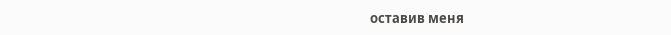оставив меня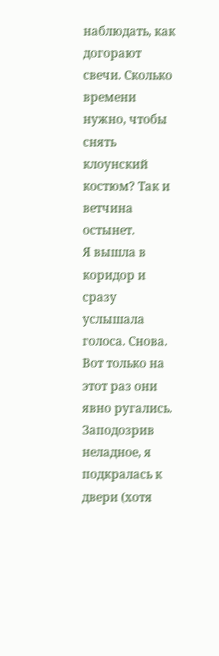наблюдать, как догорают свечи. Сколько времени нужно, чтобы снять клоунский костюм? Так и ветчина остынет.
Я вышла в коридор и сразу услышала голоса. Снова. Вот только на этот раз они явно ругались. Заподозрив неладное, я подкралась к двери (хотя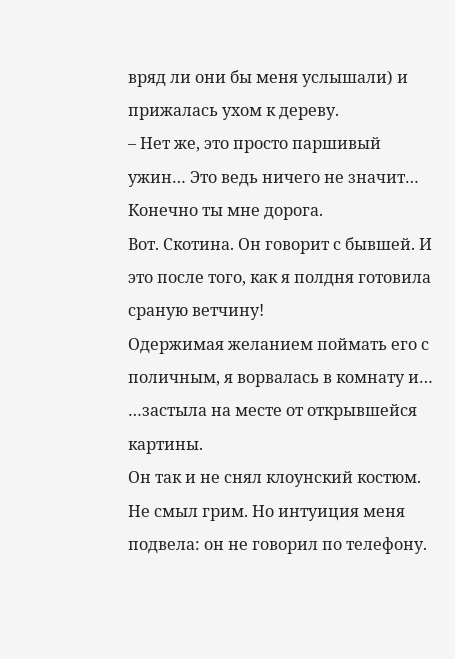вряд ли они бы меня услышали) и прижалась ухом к дереву.
– Нет же, это просто паршивый ужин… Это ведь ничего не значит… Конечно ты мне дорога.
Вот. Скотина. Он говорит с бывшей. И это после того, как я полдня готовила сраную ветчину!
Одержимая желанием поймать его с поличным, я ворвалась в комнату и…
…застыла на месте от открывшейся картины.
Он так и не снял клоунский костюм. Не смыл грим. Но интуиция меня подвела: он не говорил по телефону.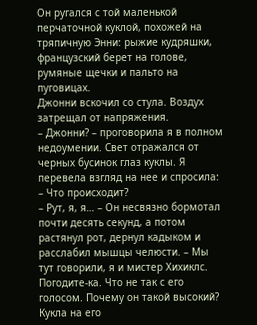Он ругался с той маленькой перчаточной куклой, похожей на тряпичную Энни: рыжие кудряшки, французский берет на голове, румяные щечки и пальто на пуговицах.
Джонни вскочил со стула. Воздух затрещал от напряжения.
– Джонни? – проговорила я в полном недоумении. Свет отражался от черных бусинок глаз куклы. Я перевела взгляд на нее и спросила: – Что происходит?
– Рут, я, я… – Он несвязно бормотал почти десять секунд, а потом растянул рот, дернул кадыком и расслабил мышцы челюсти. – Мы тут говорили, я и мистер Хихиклс.
Погодите-ка. Что не так с его голосом. Почему он такой высокий?
Кукла на его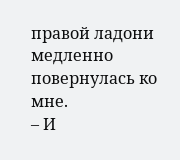правой ладони медленно повернулась ко мне.
– И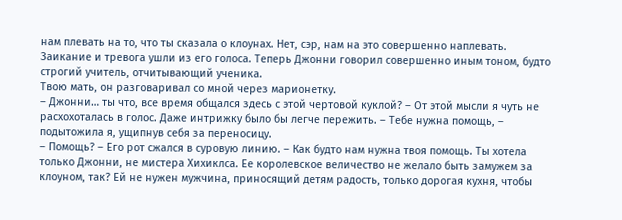нам плевать на то, что ты сказала о клоунах. Нет, сэр, нам на это совершенно наплевать.
Заикание и тревога ушли из его голоса. Теперь Джонни говорил совершенно иным тоном, будто строгий учитель, отчитывающий ученика.
Твою мать, он разговаривал со мной через марионетку.
– Джонни… ты что, все время общался здесь с этой чертовой куклой? – От этой мысли я чуть не расхохоталась в голос. Даже интрижку было бы легче пережить. – Тебе нужна помощь, – подытожила я, ущипнув себя за переносицу.
– Помощь? – Его рот сжался в суровую линию. – Как будто нам нужна твоя помощь. Ты хотела только Джонни, не мистера Хихиклса. Ее королевское величество не желало быть замужем за клоуном, так? Ей не нужен мужчина, приносящий детям радость, только дорогая кухня, чтобы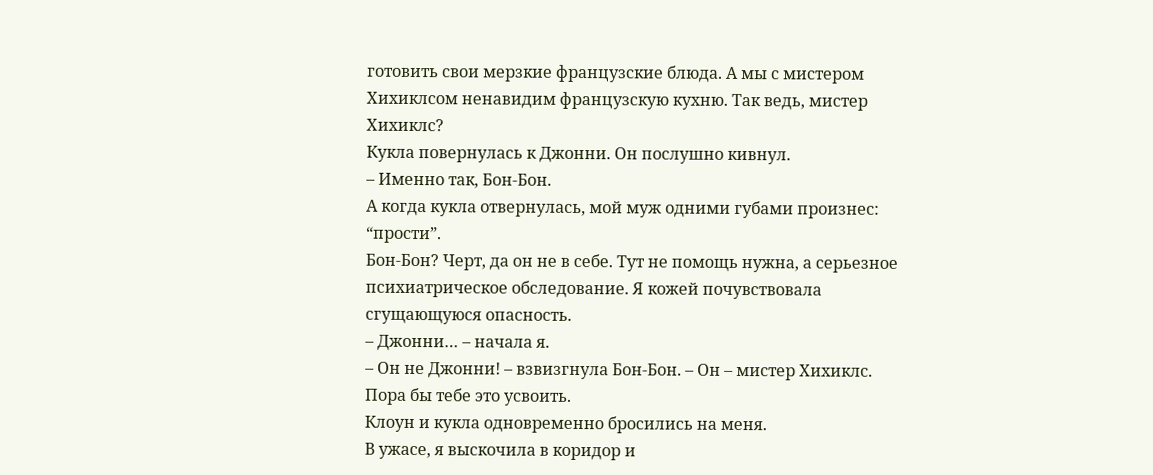готовить свои мерзкие французские блюда. А мы с мистером Хихиклсом ненавидим французскую кухню. Так ведь, мистер Хихиклс?
Кукла повернулась к Джонни. Он послушно кивнул.
– Именно так, Бон-Бон.
А когда кукла отвернулась, мой муж одними губами произнес: “прости”.
Бон-Бон? Черт, да он не в себе. Тут не помощь нужна, а серьезное психиатрическое обследование. Я кожей почувствовала сгущающуюся опасность.
– Джонни… – начала я.
– Он не Джонни! – взвизгнула Бон-Бон. – Он – мистер Хихиклс. Пора бы тебе это усвоить.
Клоун и кукла одновременно бросились на меня.
В ужасе, я выскочила в коридор и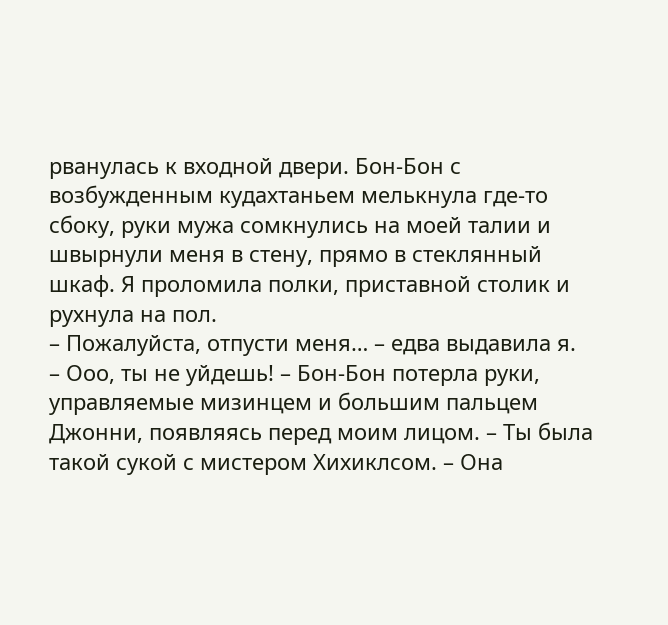рванулась к входной двери. Бон-Бон с возбужденным кудахтаньем мелькнула где-то сбоку, руки мужа сомкнулись на моей талии и швырнули меня в стену, прямо в стеклянный шкаф. Я проломила полки, приставной столик и рухнула на пол.
– Пожалуйста, отпусти меня… – едва выдавила я.
– Ооо, ты не уйдешь! – Бон-Бон потерла руки, управляемые мизинцем и большим пальцем Джонни, появляясь перед моим лицом. – Ты была такой сукой с мистером Хихиклсом. – Она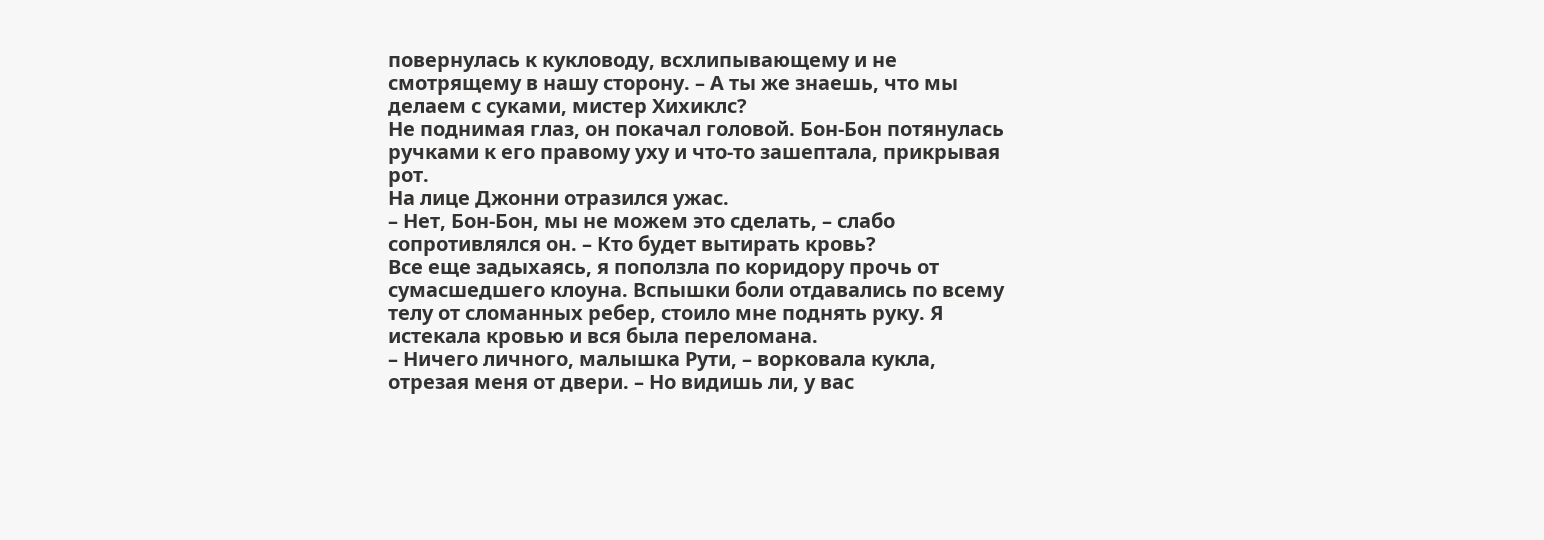повернулась к кукловоду, всхлипывающему и не смотрящему в нашу сторону. – А ты же знаешь, что мы делаем с суками, мистер Хихиклс?
Не поднимая глаз, он покачал головой. Бон-Бон потянулась ручками к его правому уху и что-то зашептала, прикрывая рот.
На лице Джонни отразился ужас.
– Нет, Бон-Бон, мы не можем это сделать, – слабо сопротивлялся он. – Кто будет вытирать кровь?
Все еще задыхаясь, я поползла по коридору прочь от сумасшедшего клоуна. Вспышки боли отдавались по всему телу от сломанных ребер, стоило мне поднять руку. Я истекала кровью и вся была переломана.
– Ничего личного, малышка Рути, – ворковала кукла, отрезая меня от двери. – Но видишь ли, у вас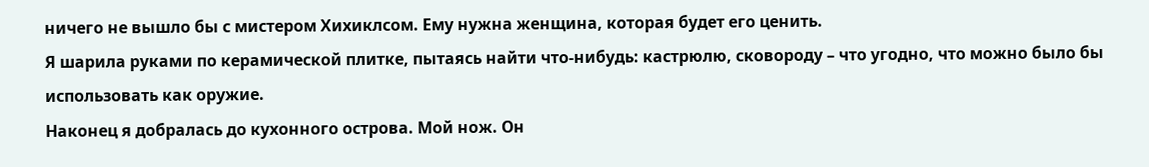ничего не вышло бы с мистером Хихиклсом. Ему нужна женщина, которая будет его ценить.
Я шарила руками по керамической плитке, пытаясь найти что-нибудь: кастрюлю, сковороду – что угодно, что можно было бы использовать как оружие.
Наконец я добралась до кухонного острова. Мой нож. Он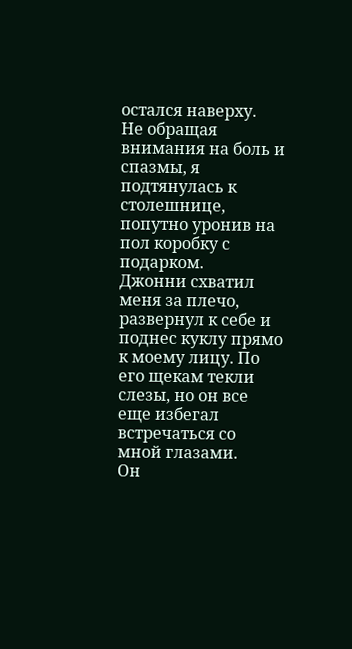остался наверху.
Не обращая внимания на боль и спазмы, я подтянулась к столешнице, попутно уронив на пол коробку с подарком.
Джонни схватил меня за плечо, развернул к себе и поднес куклу прямо к моему лицу. По его щекам текли слезы, но он все еще избегал встречаться со мной глазами.
Он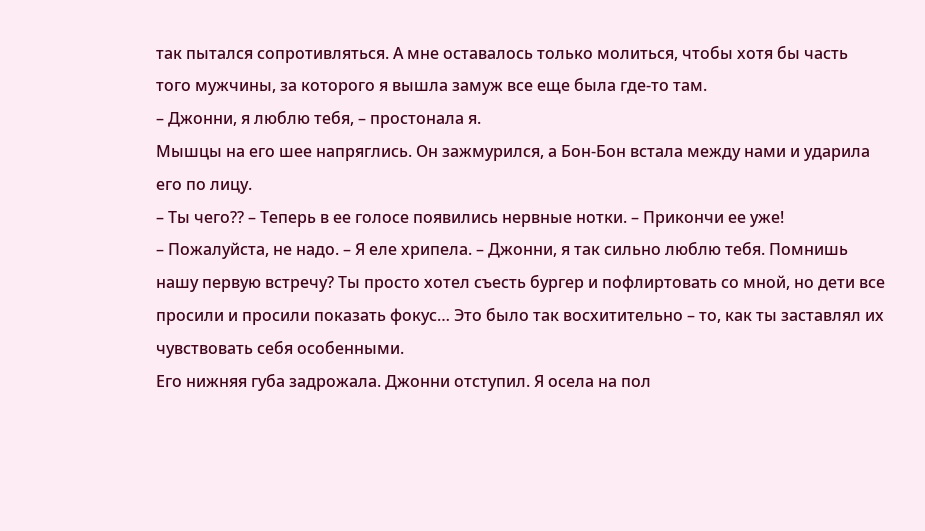так пытался сопротивляться. А мне оставалось только молиться, чтобы хотя бы часть того мужчины, за которого я вышла замуж все еще была где-то там.
– Джонни, я люблю тебя, – простонала я.
Мышцы на его шее напряглись. Он зажмурился, а Бон-Бон встала между нами и ударила его по лицу.
– Ты чего?? – Теперь в ее голосе появились нервные нотки. – Прикончи ее уже!
– Пожалуйста, не надо. – Я еле хрипела. – Джонни, я так сильно люблю тебя. Помнишь нашу первую встречу? Ты просто хотел съесть бургер и пофлиртовать со мной, но дети все просили и просили показать фокус… Это было так восхитительно – то, как ты заставлял их чувствовать себя особенными.
Его нижняя губа задрожала. Джонни отступил. Я осела на пол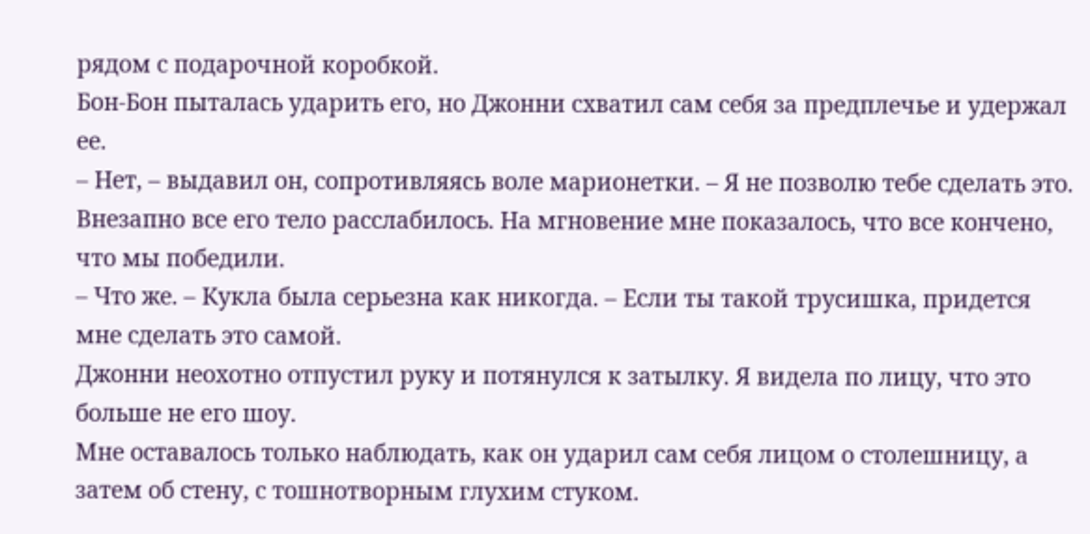рядом с подарочной коробкой.
Бон-Бон пыталась ударить его, но Джонни схватил сам себя за предплечье и удержал ее.
– Нет, – выдавил он, сопротивляясь воле марионетки. – Я не позволю тебе сделать это.
Внезапно все его тело расслабилось. На мгновение мне показалось, что все кончено, что мы победили.
– Что же. – Кукла была серьезна как никогда. – Если ты такой трусишка, придется мне сделать это самой.
Джонни неохотно отпустил руку и потянулся к затылку. Я видела по лицу, что это больше не его шоу.
Мне оставалось только наблюдать, как он ударил сам себя лицом о столешницу, а затем об стену, с тошнотворным глухим стуком.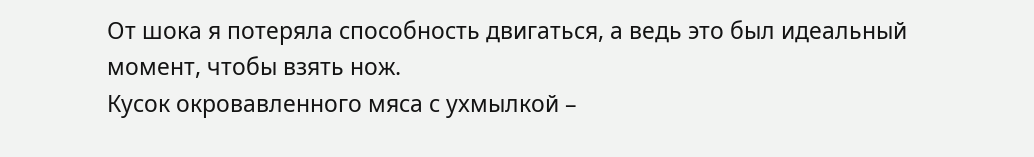От шока я потеряла способность двигаться, а ведь это был идеальный момент, чтобы взять нож.
Кусок окровавленного мяса с ухмылкой –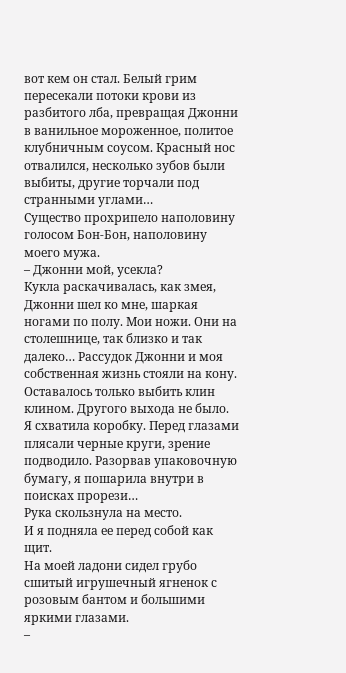вот кем он стал. Белый грим пересекали потоки крови из разбитого лба, превращая Джонни в ванильное мороженное, политое клубничным соусом. Красный нос отвалился, несколько зубов были выбиты, другие торчали под странными углами…
Существо прохрипело наполовину голосом Бон-Бон, наполовину моего мужа.
– Джонни мой, усекла?
Кукла раскачивалась, как змея, Джонни шел ко мне, шаркая ногами по полу. Мои ножи. Они на столешнице, так близко и так далеко… Рассудок Джонни и моя собственная жизнь стояли на кону. Оставалось только выбить клин клином. Другого выхода не было.
Я схватила коробку. Перед глазами плясали черные круги, зрение подводило. Разорвав упаковочную бумагу, я пошарила внутри в поисках прорези…
Рука скользнула на место.
И я подняла ее перед собой как щит.
На моей ладони сидел грубо сшитый игрушечный ягненок с розовым бантом и большими яркими глазами.
–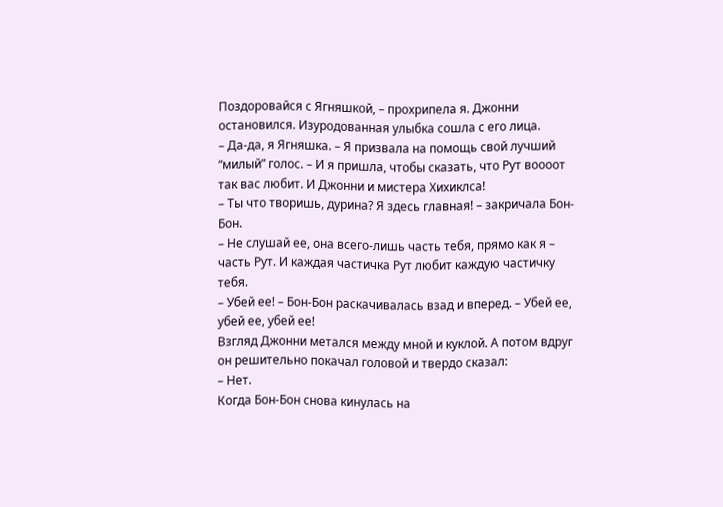Поздоровайся с Ягняшкой, – прохрипела я. Джонни остановился. Изуродованная улыбка сошла с его лица.
– Да-да, я Ягняшка. – Я призвала на помощь свой лучший “милый” голос. – И я пришла, чтобы сказать, что Рут воооот так вас любит. И Джонни и мистера Хихиклса!
– Ты что творишь, дурина? Я здесь главная! – закричала Бон-Бон.
– Не слушай ее, она всего-лишь часть тебя, прямо как я – часть Рут. И каждая частичка Рут любит каждую частичку тебя.
– Убей ее! – Бон-Бон раскачивалась взад и вперед. – Убей ее, убей ее, убей ее!
Взгляд Джонни метался между мной и куклой. А потом вдруг он решительно покачал головой и твердо сказал:
– Нет.
Когда Бон-Бон снова кинулась на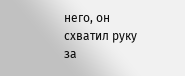него, он схватил руку за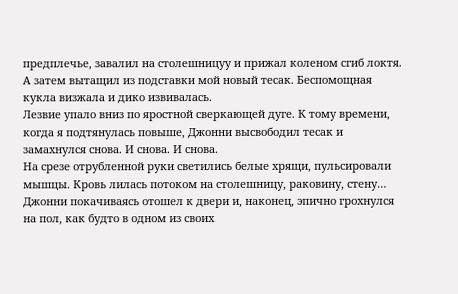предплечье, завалил на столешницуу и прижал коленом сгиб локтя. А затем вытащил из подставки мой новый тесак. Беспомощная кукла визжала и дико извивалась.
Лезвие упало вниз по яростной сверкающей дуге. К тому времени, когда я подтянулась повыше, Джонни высвободил тесак и замахнулся снова. И снова. И снова.
На срезе отрубленной руки светились белые хрящи, пульсировали мышцы. Кровь лилась потоком на столешницу, раковину, стену…
Джонни покачиваясь отошел к двери и, наконец, эпично грохнулся на пол, как будто в одном из своих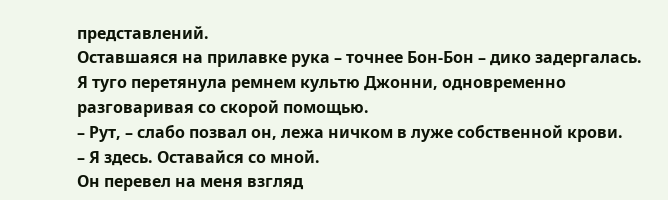представлений.
Оставшаяся на прилавке рука – точнее Бон-Бон – дико задергалась.
Я туго перетянула ремнем культю Джонни, одновременно разговаривая со скорой помощью.
– Рут, – слабо позвал он, лежа ничком в луже собственной крови.
– Я здесь. Оставайся со мной.
Он перевел на меня взгляд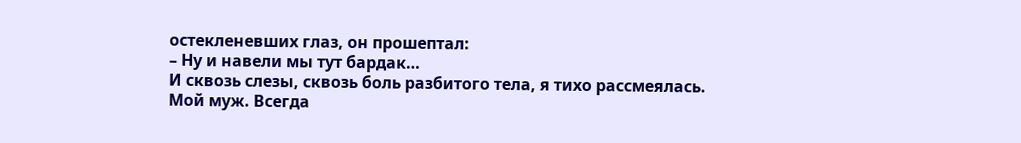остекленевших глаз, он прошептал:
– Ну и навели мы тут бардак…
И сквозь слезы, сквозь боль разбитого тела, я тихо рассмеялась.
Мой муж. Всегда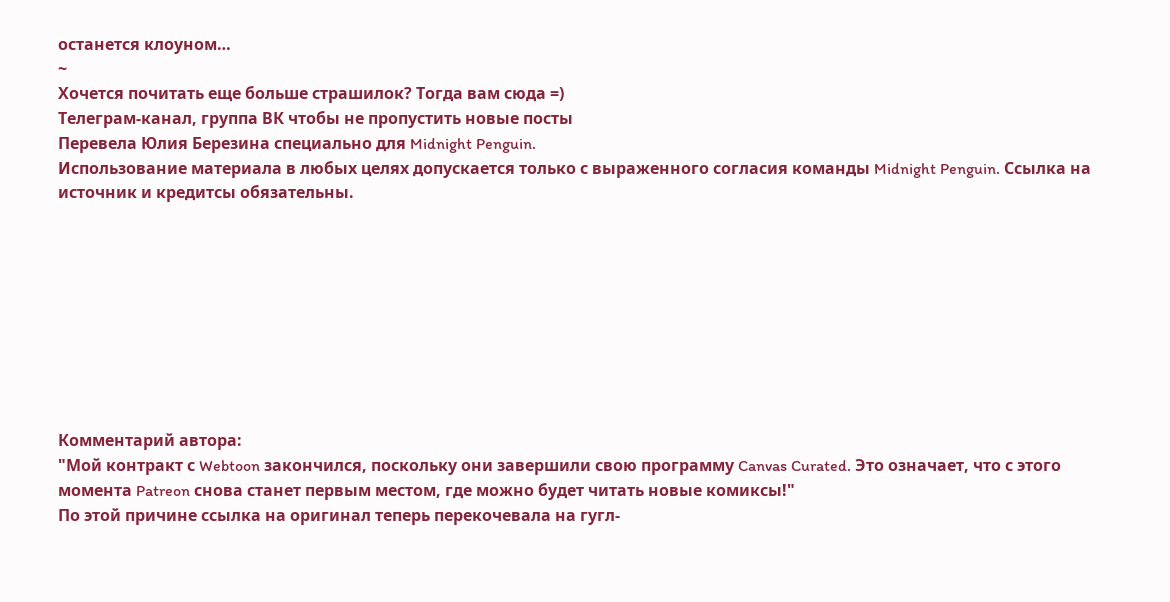останется клоуном…
~
Хочется почитать еще больше страшилок? Тогда вам сюда =)
Телеграм-канал, группа ВК чтобы не пропустить новые посты
Перевела Юлия Березина специально для Midnight Penguin.
Использование материала в любых целях допускается только с выраженного согласия команды Midnight Penguin. Ссылка на источник и кредитсы обязательны.









Комментарий автора:
"Мой контракт с Webtoon закончился, поскольку они завершили свою программу Canvas Curated. Это означает, что с этого момента Patreon снова станет первым местом, где можно будет читать новые комиксы!"
По этой причине ссылка на оригинал теперь перекочевала на гугл-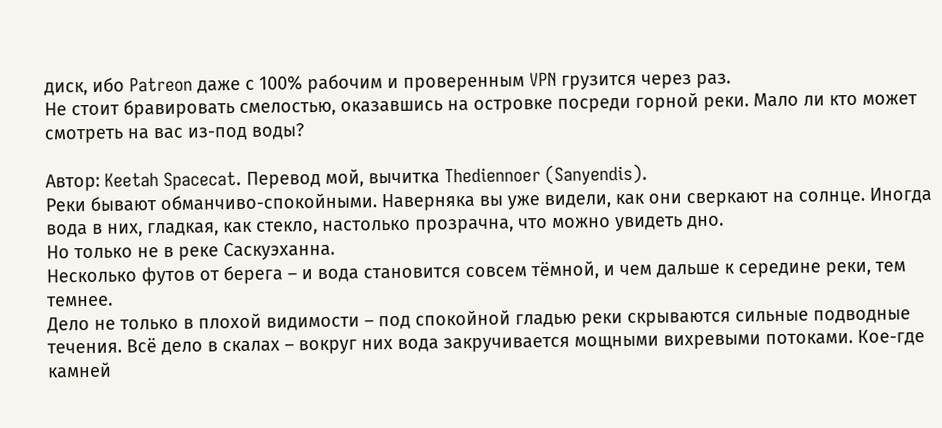диск, ибо Patreon даже с 100% рабочим и проверенным VPN грузится через раз.
Не стоит бравировать смелостью, оказавшись на островке посреди горной реки. Мало ли кто может смотреть на вас из-под воды?

Автор: Keetah Spacecat. Перевод мой, вычитка Thediennoer (Sanyendis).
Реки бывают обманчиво-спокойными. Наверняка вы уже видели, как они сверкают на солнце. Иногда вода в них, гладкая, как стекло, настолько прозрачна, что можно увидеть дно.
Но только не в реке Саскуэханна.
Несколько футов от берега – и вода становится совсем тёмной, и чем дальше к середине реки, тем темнее.
Дело не только в плохой видимости – под спокойной гладью реки скрываются сильные подводные течения. Всё дело в скалах – вокруг них вода закручивается мощными вихревыми потоками. Кое-где камней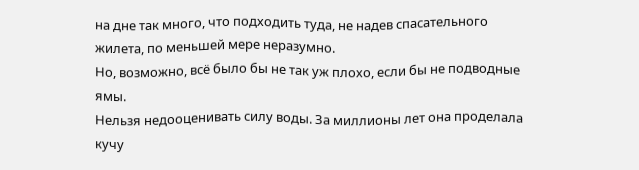на дне так много, что подходить туда, не надев спасательного жилета, по меньшей мере неразумно.
Но, возможно, всё было бы не так уж плохо, если бы не подводные ямы.
Нельзя недооценивать силу воды. За миллионы лет она проделала кучу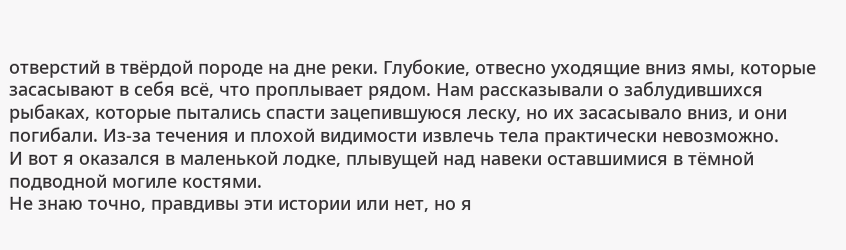отверстий в твёрдой породе на дне реки. Глубокие, отвесно уходящие вниз ямы, которые засасывают в себя всё, что проплывает рядом. Нам рассказывали о заблудившихся рыбаках, которые пытались спасти зацепившуюся леску, но их засасывало вниз, и они погибали. Из-за течения и плохой видимости извлечь тела практически невозможно.
И вот я оказался в маленькой лодке, плывущей над навеки оставшимися в тёмной подводной могиле костями.
Не знаю точно, правдивы эти истории или нет, но я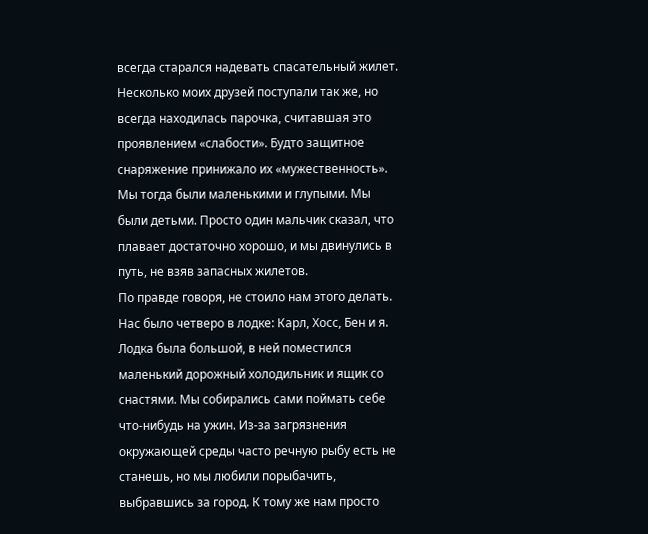всегда старался надевать спасательный жилет. Несколько моих друзей поступали так же, но всегда находилась парочка, считавшая это проявлением «слабости». Будто защитное снаряжение принижало их «мужественность». Мы тогда были маленькими и глупыми. Мы были детьми. Просто один мальчик сказал, что плавает достаточно хорошо, и мы двинулись в путь, не взяв запасных жилетов.
По правде говоря, не стоило нам этого делать.
Нас было четверо в лодке: Карл, Хосс, Бен и я. Лодка была большой, в ней поместился маленький дорожный холодильник и ящик со снастями. Мы собирались сами поймать себе что-нибудь на ужин. Из-за загрязнения окружающей среды часто речную рыбу есть не станешь, но мы любили порыбачить, выбравшись за город. К тому же нам просто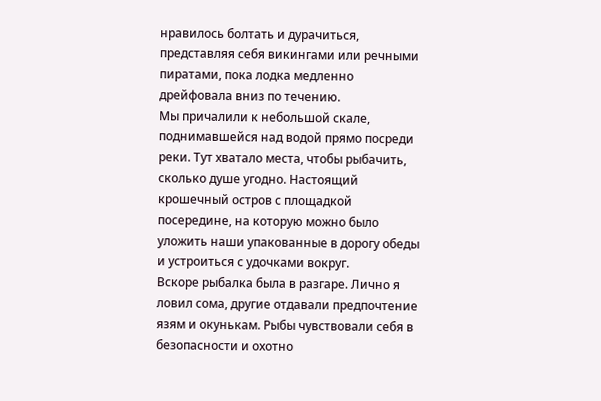нравилось болтать и дурачиться, представляя себя викингами или речными пиратами, пока лодка медленно дрейфовала вниз по течению.
Мы причалили к небольшой скале, поднимавшейся над водой прямо посреди реки. Тут хватало места, чтобы рыбачить, сколько душе угодно. Настоящий крошечный остров с площадкой посередине, на которую можно было уложить наши упакованные в дорогу обеды и устроиться с удочками вокруг.
Вскоре рыбалка была в разгаре. Лично я ловил сома, другие отдавали предпочтение язям и окунькам. Рыбы чувствовали себя в безопасности и охотно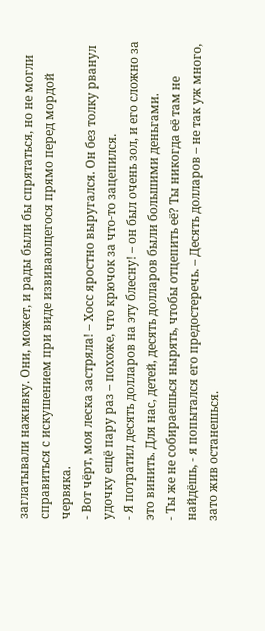заглатывали наживку. Они, может, и рады были бы спрятаться, но не могли справиться с искушением при виде извивающегося прямо перед мордой червяка.
- Вот чёрт, моя леска застряла! – Хосс яростно выругался. Он без толку рванул удочку ещё пару раз – похоже, что крючок за что-то зацепился.
- Я потратил десять долларов на эту блесну! – он был очень зол, и его сложно за это винить. Для нас, детей, десять долларов были большими деньгами.
- Ты же не собираешься нырять, чтобы отцепить её? Ты никогда её там не найдёшь, - я попытался его предостеречь. – Десять долларов – не так уж много, зато жив останешься.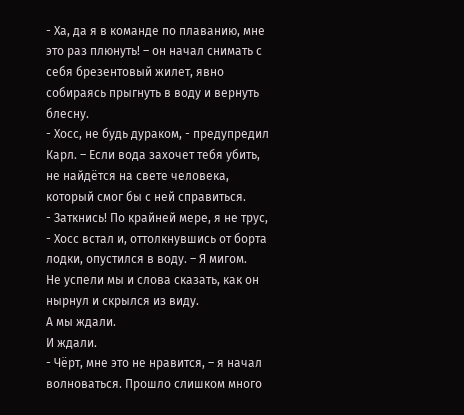- Ха, да я в команде по плаванию, мне это раз плюнуть! – он начал снимать с себя брезентовый жилет, явно собираясь прыгнуть в воду и вернуть блесну.
- Хосс, не будь дураком, - предупредил Карл. – Если вода захочет тебя убить, не найдётся на свете человека, который смог бы с ней справиться.
- Заткнись! По крайней мере, я не трус, - Хосс встал и, оттолкнувшись от борта лодки, опустился в воду. – Я мигом.
Не успели мы и слова сказать, как он нырнул и скрылся из виду.
А мы ждали.
И ждали.
- Чёрт, мне это не нравится, – я начал волноваться. Прошло слишком много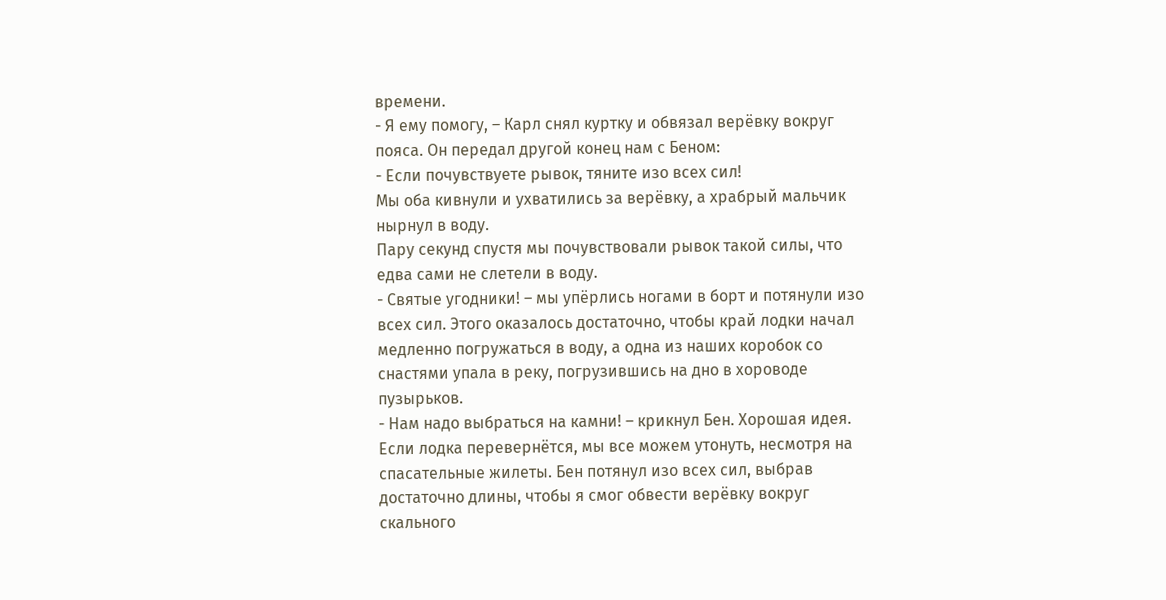времени.
- Я ему помогу, – Карл снял куртку и обвязал верёвку вокруг пояса. Он передал другой конец нам с Беном:
- Если почувствуете рывок, тяните изо всех сил!
Мы оба кивнули и ухватились за верёвку, а храбрый мальчик нырнул в воду.
Пару секунд спустя мы почувствовали рывок такой силы, что едва сами не слетели в воду.
- Святые угодники! – мы упёрлись ногами в борт и потянули изо всех сил. Этого оказалось достаточно, чтобы край лодки начал медленно погружаться в воду, а одна из наших коробок со снастями упала в реку, погрузившись на дно в хороводе пузырьков.
- Нам надо выбраться на камни! – крикнул Бен. Хорошая идея. Если лодка перевернётся, мы все можем утонуть, несмотря на спасательные жилеты. Бен потянул изо всех сил, выбрав достаточно длины, чтобы я смог обвести верёвку вокруг скального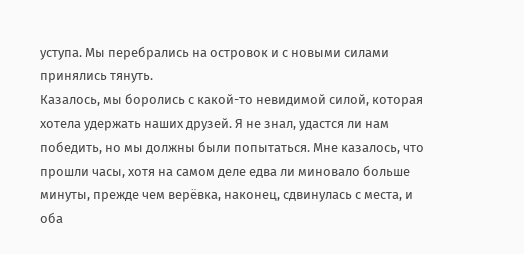уступа. Мы перебрались на островок и с новыми силами принялись тянуть.
Казалось, мы боролись с какой-то невидимой силой, которая хотела удержать наших друзей. Я не знал, удастся ли нам победить, но мы должны были попытаться. Мне казалось, что прошли часы, хотя на самом деле едва ли миновало больше минуты, прежде чем верёвка, наконец, сдвинулась с места, и оба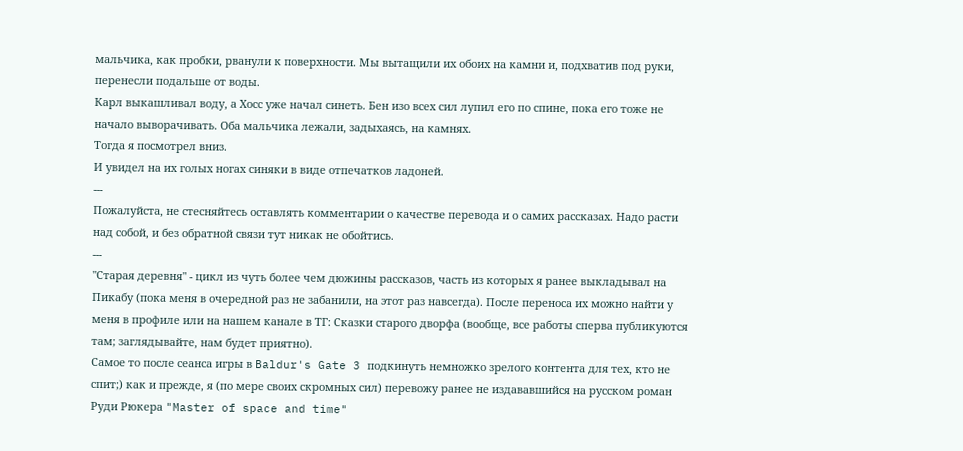мальчика, как пробки, рванули к поверхности. Мы вытащили их обоих на камни и, подхватив под руки, перенесли подальше от воды.
Карл выкашливал воду, а Хосс уже начал синеть. Бен изо всех сил лупил его по спине, пока его тоже не начало выворачивать. Оба мальчика лежали, задыхаясь, на камнях.
Тогда я посмотрел вниз.
И увидел на их голых ногах синяки в виде отпечатков ладоней.
---
Пожалуйста, не стесняйтесь оставлять комментарии о качестве перевода и о самих рассказах. Надо расти над собой, и без обратной связи тут никак не обойтись.
---
"Старая деревня" - цикл из чуть более чем дюжины рассказов, часть из которых я ранее выкладывал на Пикабу (пока меня в очередной раз не забанили, на этот раз навсегда). После переноса их можно найти у меня в профиле или на нашем канале в ТГ: Сказки старого дворфа (вообще, все работы сперва публикуются там; заглядывайте, нам будет приятно).
Самое то после сеанса игры в Baldur's Gate 3 подкинуть немножко зрелого контента для тех, кто не спит;) как и прежде, я (по мере своих скромных сил) перевожу ранее не издававшийся на русском роман Руди Рюкера "Master of space and time"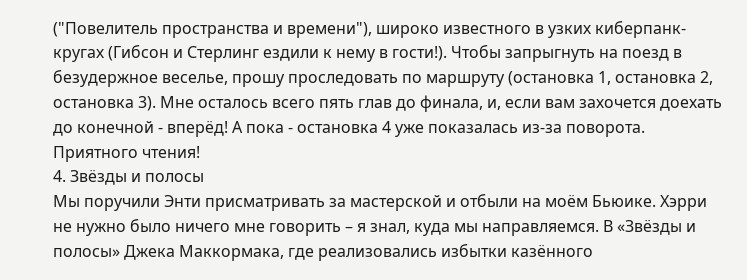("Повелитель пространства и времени"), широко известного в узких киберпанк-кругах (Гибсон и Стерлинг ездили к нему в гости!). Чтобы запрыгнуть на поезд в безудержное веселье, прошу проследовать по маршруту (остановка 1, остановка 2, остановка 3). Мне осталось всего пять глав до финала, и, если вам захочется доехать до конечной - вперёд! А пока - остановка 4 уже показалась из-за поворота. Приятного чтения!
4. Звёзды и полосы
Мы поручили Энти присматривать за мастерской и отбыли на моём Бьюике. Хэрри не нужно было ничего мне говорить – я знал, куда мы направляемся. В «Звёзды и полосы» Джека Маккормака, где реализовались избытки казённого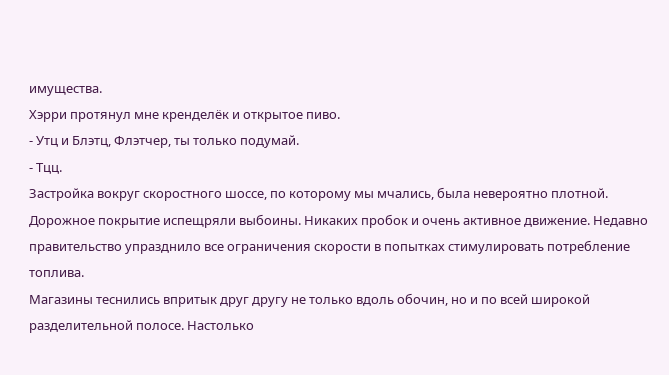имущества.
Хэрри протянул мне кренделёк и открытое пиво.
- Утц и Блэтц, Флэтчер, ты только подумай.
- Тцц.
Застройка вокруг скоростного шоссе, по которому мы мчались, была невероятно плотной. Дорожное покрытие испещряли выбоины. Никаких пробок и очень активное движение. Недавно правительство упразднило все ограничения скорости в попытках стимулировать потребление топлива.
Магазины теснились впритык друг другу не только вдоль обочин, но и по всей широкой разделительной полосе. Настолько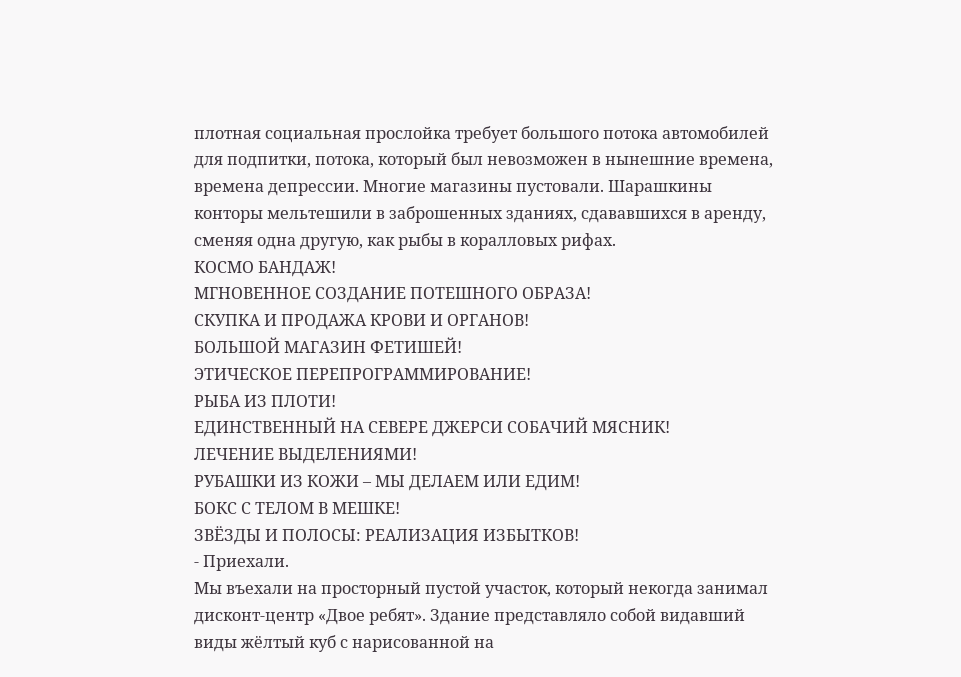плотная социальная прослойка требует большого потока автомобилей для подпитки, потока, который был невозможен в нынешние времена, времена депрессии. Многие магазины пустовали. Шарашкины конторы мельтешили в заброшенных зданиях, сдававшихся в аренду, сменяя одна другую, как рыбы в коралловых рифах.
КОСМО БАНДАЖ!
МГНОВЕННОЕ СОЗДАНИЕ ПОТЕШНОГО ОБРАЗА!
СКУПКА И ПРОДАЖА КРОВИ И ОРГАНОВ!
БОЛЬШОЙ МАГАЗИН ФЕТИШЕЙ!
ЭТИЧЕСКОЕ ПЕРЕПРОГРАММИРОВАНИЕ!
РЫБА ИЗ ПЛОТИ!
ЕДИНСТВЕННЫЙ НА СЕВЕРЕ ДЖЕРСИ СОБАЧИЙ МЯСНИК!
ЛЕЧЕНИЕ ВЫДЕЛЕНИЯМИ!
РУБАШКИ ИЗ КОЖИ – МЫ ДЕЛАЕМ ИЛИ ЕДИМ!
БОКС С ТЕЛОМ В МЕШКЕ!
ЗВЁЗДЫ И ПОЛОСЫ: РЕАЛИЗАЦИЯ ИЗБЫТКОВ!
- Приехали.
Мы въехали на просторный пустой участок, который некогда занимал дисконт-центр «Двое ребят». Здание представляло собой видавший виды жёлтый куб с нарисованной на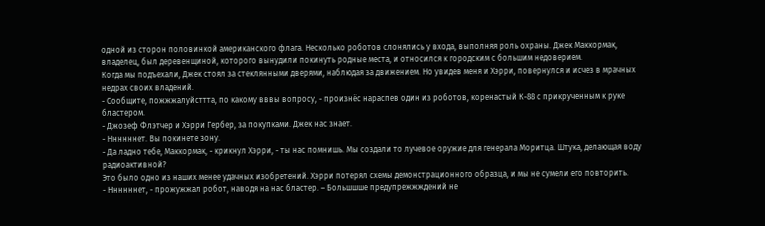одной из сторон половинкой американского флага. Несколько роботов слонялись у входа, выполняя роль охраны. Джек Маккормак, владелец, был деревенщиной, которого вынудили покинуть родные места, и относился к городским с большим недоверием.
Когда мы подъехали, Джек стоял за стеклянными дверями, наблюдая за движением. Но увидев меня и Хэрри, повернулся и исчез в мрачных недрах своих владений.
- Сообщите, пожжжалуйсттта, по какому вввы вопросу, - произнёс нараспев один из роботов, коренастый К-88 с прикрученным к руке бластером.
- Джозеф Флэтчер и Хэрри Гербер, за покупками. Джек нас знает.
- Ннннннет. Вы покинете зону.
- Да ладно тебе, Маккормак, - крикнул Хэрри, - ты нас помнишь. Мы создали то лучевое оружие для генерала Моритца. Штука, делающая воду радиоактивной?
Это было одно из наших менее удачных изобретений. Хэрри потерял схемы демонстрационного образца, и мы не сумели его повторить.
- Ннннннет, - прожужжал робот, наводя на нас бластер. – Большшше предупрежжждений не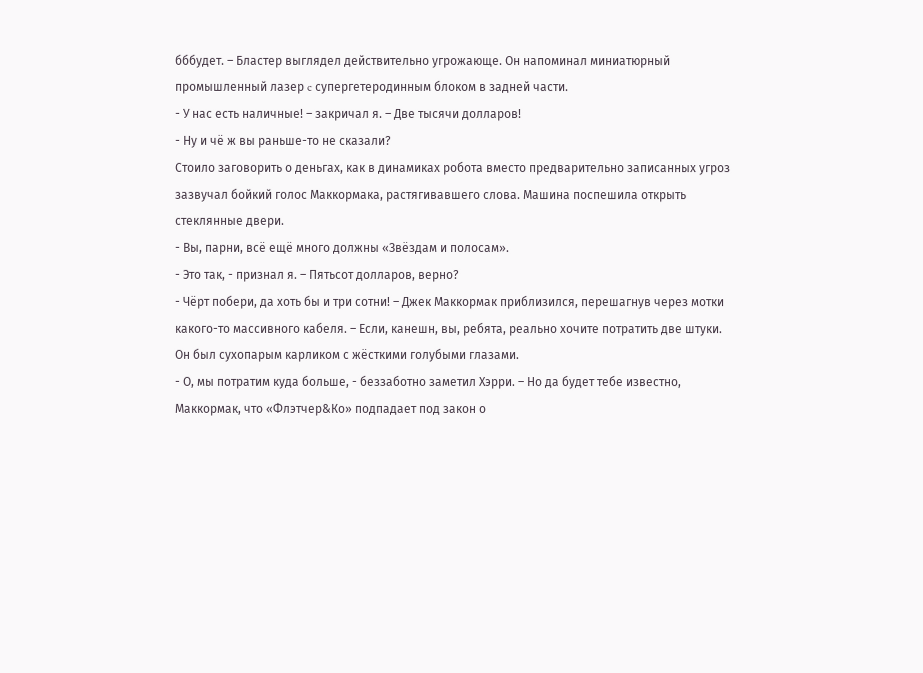бббудет. – Бластер выглядел действительно угрожающе. Он напоминал миниатюрный промышленный лазер c супергетеродинным блоком в задней части.
- У нас есть наличные! – закричал я. – Две тысячи долларов!
- Ну и чё ж вы раньше-то не сказали?
Стоило заговорить о деньгах, как в динамиках робота вместо предварительно записанных угроз зазвучал бойкий голос Маккормака, растягивавшего слова. Машина поспешила открыть стеклянные двери.
- Вы, парни, всё ещё много должны «Звёздам и полосам».
- Это так, - признал я. – Пятьсот долларов, верно?
- Чёрт побери, да хоть бы и три сотни! – Джек Маккормак приблизился, перешагнув через мотки какого-то массивного кабеля. – Если, канешн, вы, ребята, реально хочите потратить две штуки.
Он был сухопарым карликом с жёсткими голубыми глазами.
- О, мы потратим куда больше, - беззаботно заметил Хэрри. – Но да будет тебе известно, Маккормак, что «Флэтчер&Ко» подпадает под закон о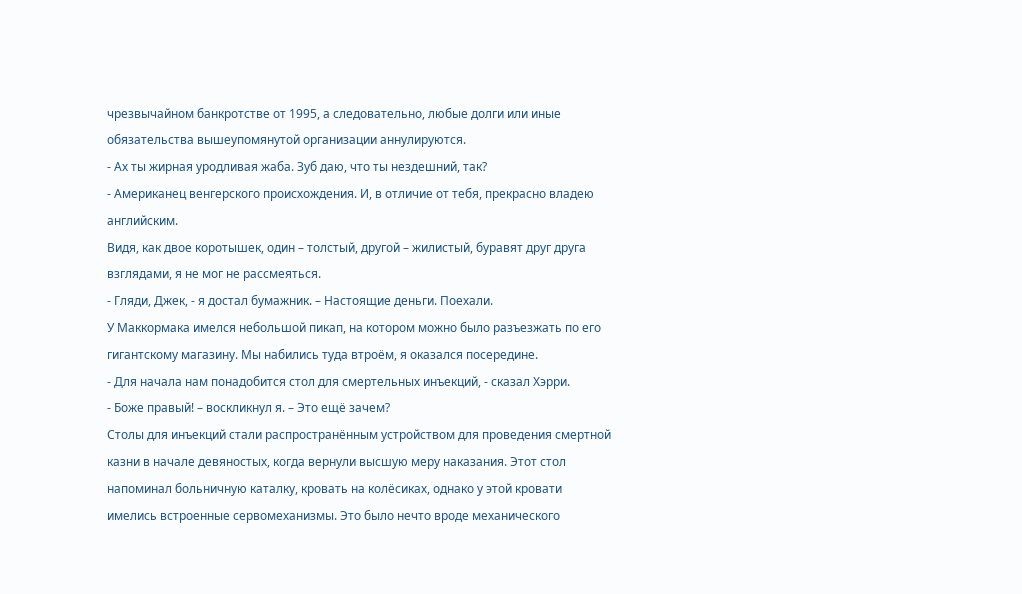чрезвычайном банкротстве от 1995, а следовательно, любые долги или иные обязательства вышеупомянутой организации аннулируются.
- Ах ты жирная уродливая жаба. Зуб даю, что ты нездешний, так?
- Американец венгерского происхождения. И, в отличие от тебя, прекрасно владею английским.
Видя, как двое коротышек, один – толстый, другой – жилистый, буравят друг друга взглядами, я не мог не рассмеяться.
- Гляди, Джек, - я достал бумажник. – Настоящие деньги. Поехали.
У Маккормака имелся небольшой пикап, на котором можно было разъезжать по его гигантскому магазину. Мы набились туда втроём, я оказался посередине.
- Для начала нам понадобится стол для смертельных инъекций, - сказал Хэрри.
- Боже правый! – воскликнул я. – Это ещё зачем?
Столы для инъекций стали распространённым устройством для проведения смертной казни в начале девяностых, когда вернули высшую меру наказания. Этот стол напоминал больничную каталку, кровать на колёсиках, однако у этой кровати имелись встроенные сервомеханизмы. Это было нечто вроде механического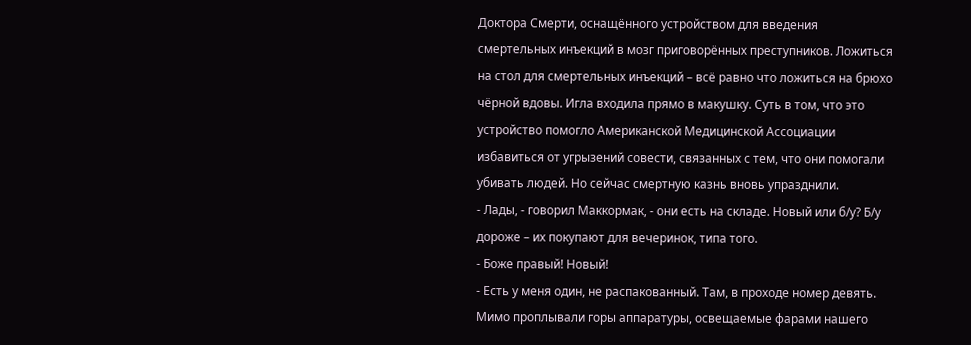Доктора Смерти, оснащённого устройством для введения смертельных инъекций в мозг приговорённых преступников. Ложиться на стол для смертельных инъекций – всё равно что ложиться на брюхо чёрной вдовы. Игла входила прямо в макушку. Суть в том, что это устройство помогло Американской Медицинской Ассоциации избавиться от угрызений совести, связанных с тем, что они помогали убивать людей. Но сейчас смертную казнь вновь упразднили.
- Лады, - говорил Маккормак, - они есть на складе. Новый или б/у? Б/у дороже – их покупают для вечеринок, типа того.
- Боже правый! Новый!
- Есть у меня один, не распакованный. Там, в проходе номер девять.
Мимо проплывали горы аппаратуры, освещаемые фарами нашего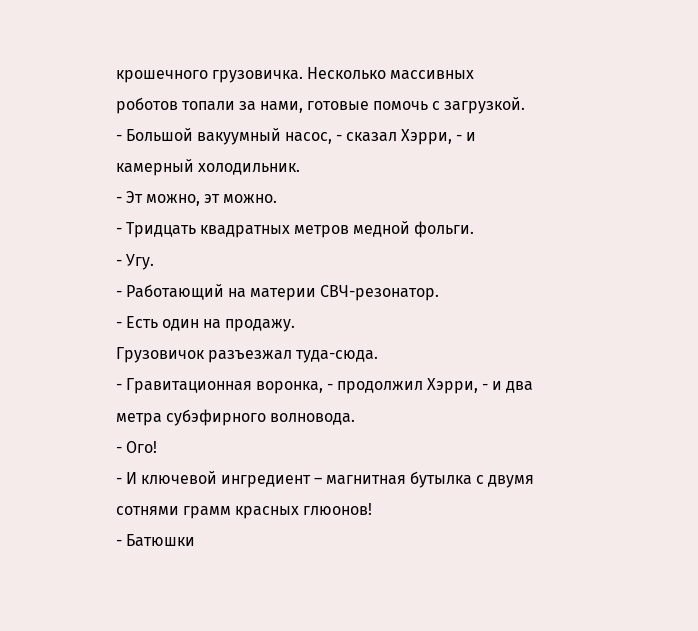крошечного грузовичка. Несколько массивных роботов топали за нами, готовые помочь с загрузкой.
- Большой вакуумный насос, - сказал Хэрри, - и камерный холодильник.
- Эт можно, эт можно.
- Тридцать квадратных метров медной фольги.
- Угу.
- Работающий на материи СВЧ-резонатор.
- Есть один на продажу.
Грузовичок разъезжал туда-сюда.
- Гравитационная воронка, - продолжил Хэрри, - и два метра субэфирного волновода.
- Ого!
- И ключевой ингредиент – магнитная бутылка с двумя сотнями грамм красных глюонов!
- Батюшки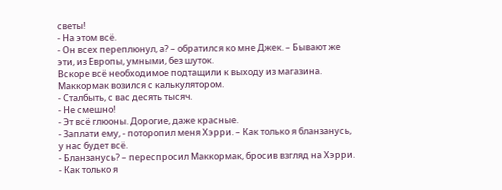светы!
- На этом всё.
- Он всех переплюнул, а? – обратился ко мне Джек. – Бывают же эти, из Европы, умными, без шуток.
Вскоре всё необходимое подтащили к выходу из магазина. Маккормак возился с калькулятором.
- Сталбыть, с вас десять тысяч.
- Не смешно!
- Эт всё глюоны. Дорогие, даже красные.
- Заплати ему, - поторопил меня Хэрри. – Как только я бланзанусь, у нас будет всё.
- Бланзанусь? – переспросил Маккормак, бросив взгляд на Хэрри.
- Как только я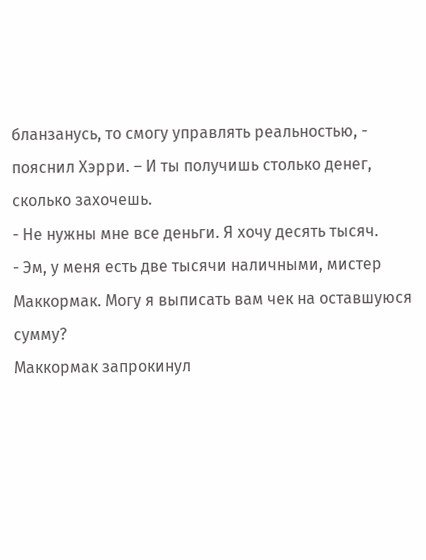бланзанусь, то смогу управлять реальностью, - пояснил Хэрри. – И ты получишь столько денег, сколько захочешь.
- Не нужны мне все деньги. Я хочу десять тысяч.
- Эм, у меня есть две тысячи наличными, мистер Маккормак. Могу я выписать вам чек на оставшуюся сумму?
Маккормак запрокинул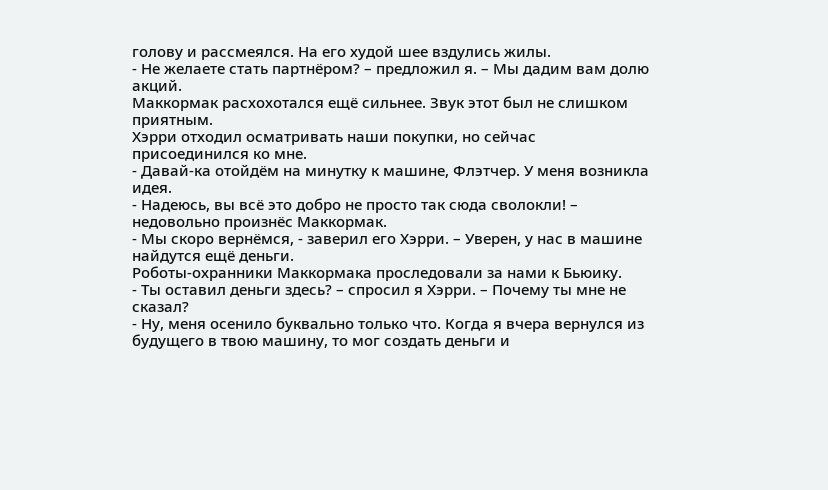голову и рассмеялся. На его худой шее вздулись жилы.
- Не желаете стать партнёром? – предложил я. – Мы дадим вам долю акций.
Маккормак расхохотался ещё сильнее. Звук этот был не слишком приятным.
Хэрри отходил осматривать наши покупки, но сейчас присоединился ко мне.
- Давай-ка отойдём на минутку к машине, Флэтчер. У меня возникла идея.
- Надеюсь, вы всё это добро не просто так сюда сволокли! – недовольно произнёс Маккормак.
- Мы скоро вернёмся, - заверил его Хэрри. – Уверен, у нас в машине найдутся ещё деньги.
Роботы-охранники Маккормака проследовали за нами к Бьюику.
- Ты оставил деньги здесь? – спросил я Хэрри. – Почему ты мне не сказал?
- Ну, меня осенило буквально только что. Когда я вчера вернулся из будущего в твою машину, то мог создать деньги и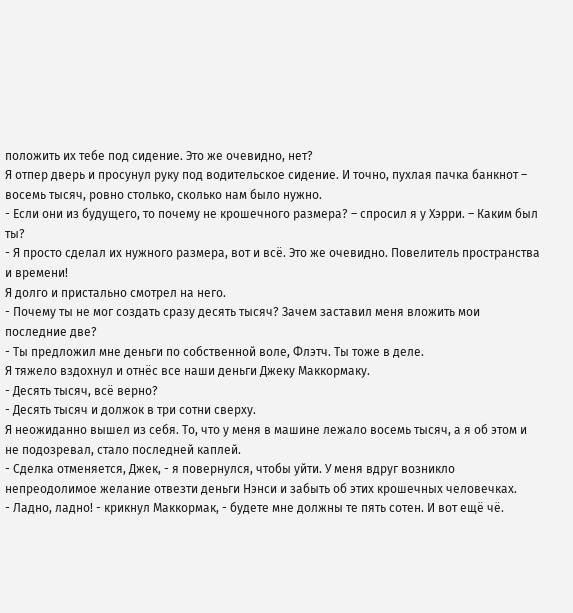положить их тебе под сидение. Это же очевидно, нет?
Я отпер дверь и просунул руку под водительское сидение. И точно, пухлая пачка банкнот – восемь тысяч, ровно столько, сколько нам было нужно.
- Если они из будущего, то почему не крошечного размера? – спросил я у Хэрри. – Каким был ты?
- Я просто сделал их нужного размера, вот и всё. Это же очевидно. Повелитель пространства и времени!
Я долго и пристально смотрел на него.
- Почему ты не мог создать сразу десять тысяч? Зачем заставил меня вложить мои последние две?
- Ты предложил мне деньги по собственной воле, Флэтч. Ты тоже в деле.
Я тяжело вздохнул и отнёс все наши деньги Джеку Маккормаку.
- Десять тысяч, всё верно?
- Десять тысяч и должок в три сотни сверху.
Я неожиданно вышел из себя. То, что у меня в машине лежало восемь тысяч, а я об этом и не подозревал, стало последней каплей.
- Сделка отменяется, Джек, - я повернулся, чтобы уйти. У меня вдруг возникло непреодолимое желание отвезти деньги Нэнси и забыть об этих крошечных человечках.
- Ладно, ладно! - крикнул Маккормак, - будете мне должны те пять сотен. И вот ещё чё.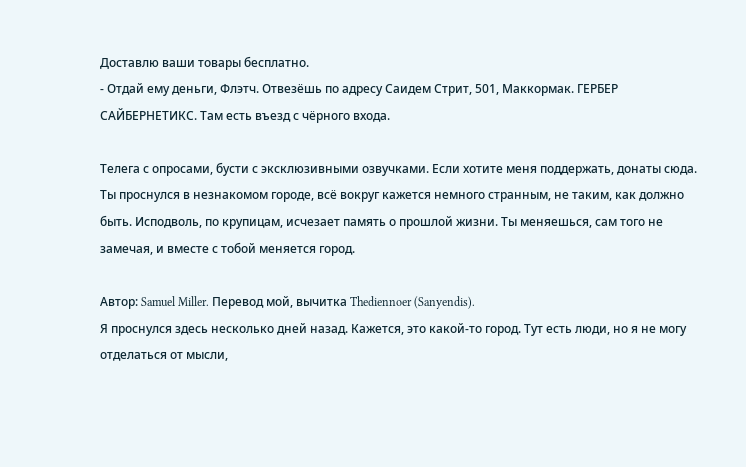Доставлю ваши товары бесплатно.
- Отдай ему деньги, Флэтч. Отвезёшь по адресу Саидем Стрит, 501, Маккормак. ГЕРБЕР САЙБЕРНЕТИКС. Там есть въезд с чёрного входа.

Телега с опросами, бусти с эксклюзивными озвучками. Если хотите меня поддержать, донаты сюда.
Ты проснулся в незнакомом городе, всё вокруг кажется немного странным, не таким, как должно быть. Исподволь, по крупицам, исчезает память о прошлой жизни. Ты меняешься, сам того не замечая, и вместе с тобой меняется город.

Автор: Samuel Miller. Перевод мой, вычитка Thediennoer (Sanyendis).
Я проснулся здесь несколько дней назад. Кажется, это какой-то город. Тут есть люди, но я не могу отделаться от мысли,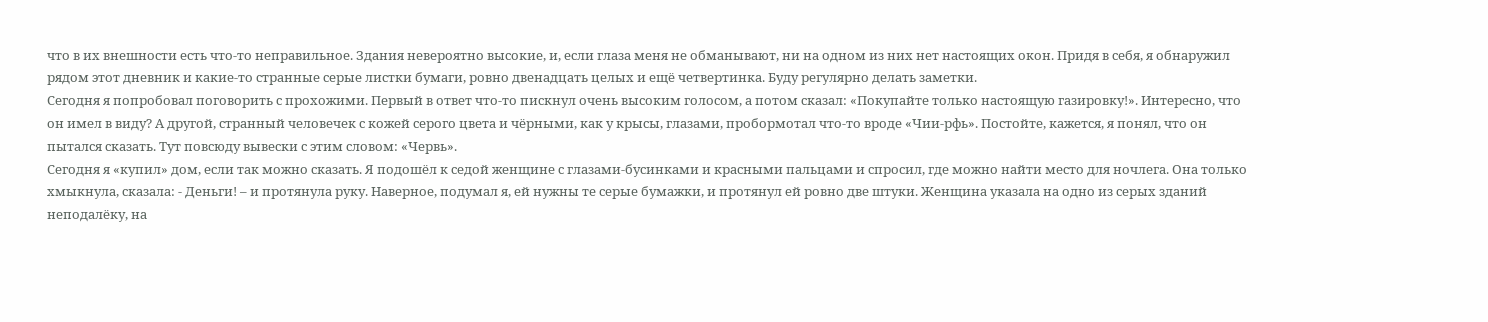что в их внешности есть что-то неправильное. Здания невероятно высокие, и, если глаза меня не обманывают, ни на одном из них нет настоящих окон. Придя в себя, я обнаружил рядом этот дневник и какие-то странные серые листки бумаги, ровно двенадцать целых и ещё четвертинка. Буду регулярно делать заметки.
Сегодня я попробовал поговорить с прохожими. Первый в ответ что-то пискнул очень высоким голосом, а потом сказал: «Покупайте только настоящую газировку!». Интересно, что он имел в виду? А другой, странный человечек с кожей серого цвета и чёрными, как у крысы, глазами, пробормотал что-то вроде «Чии-рфь». Постойте, кажется, я понял, что он пытался сказать. Тут повсюду вывески с этим словом: «Червь».
Сегодня я «купил» дом, если так можно сказать. Я подошёл к седой женщине с глазами-бусинками и красными пальцами и спросил, где можно найти место для ночлега. Она только хмыкнула, сказала: ‑ Деньги! – и протянула руку. Наверное, подумал я, ей нужны те серые бумажки, и протянул ей ровно две штуки. Женщина указала на одно из серых зданий неподалёку, на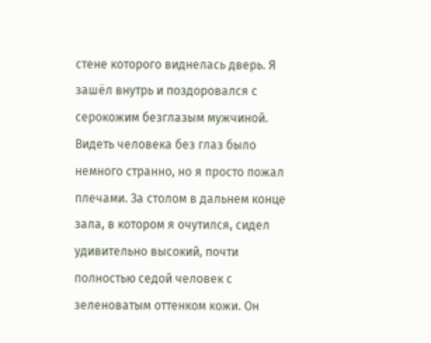стене которого виднелась дверь. Я зашёл внутрь и поздоровался с серокожим безглазым мужчиной. Видеть человека без глаз было немного странно, но я просто пожал плечами. За столом в дальнем конце зала, в котором я очутился, сидел удивительно высокий, почти полностью седой человек с зеленоватым оттенком кожи. Он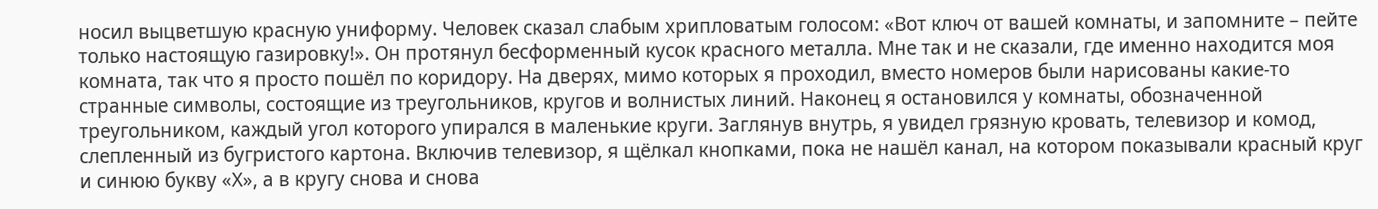носил выцветшую красную униформу. Человек сказал слабым хрипловатым голосом: «Вот ключ от вашей комнаты, и запомните – пейте только настоящую газировку!». Он протянул бесформенный кусок красного металла. Мне так и не сказали, где именно находится моя комната, так что я просто пошёл по коридору. На дверях, мимо которых я проходил, вместо номеров были нарисованы какие-то странные символы, состоящие из треугольников, кругов и волнистых линий. Наконец я остановился у комнаты, обозначенной треугольником, каждый угол которого упирался в маленькие круги. Заглянув внутрь, я увидел грязную кровать, телевизор и комод, слепленный из бугристого картона. Включив телевизор, я щёлкал кнопками, пока не нашёл канал, на котором показывали красный круг и синюю букву «Х», а в кругу снова и снова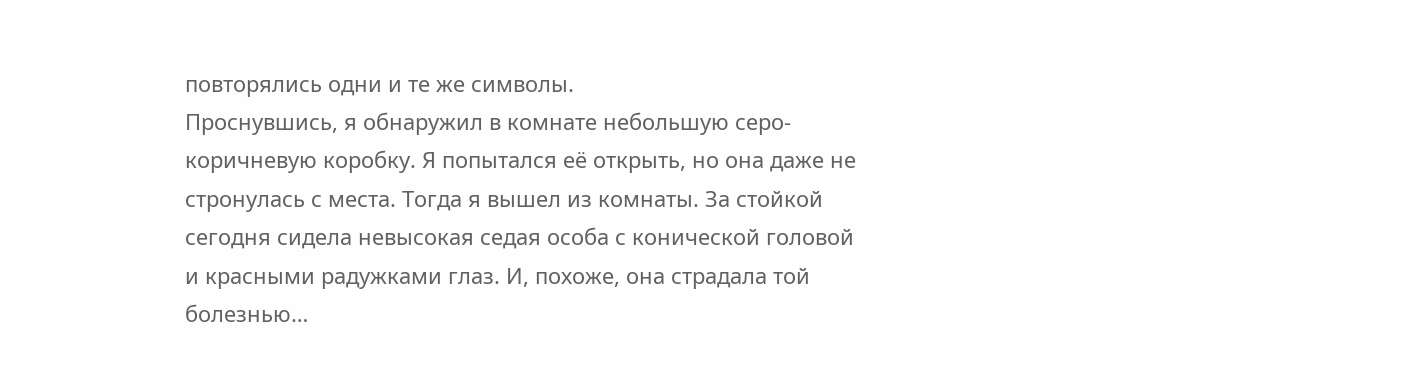повторялись одни и те же символы.
Проснувшись, я обнаружил в комнате небольшую серо-коричневую коробку. Я попытался её открыть, но она даже не стронулась с места. Тогда я вышел из комнаты. За стойкой сегодня сидела невысокая седая особа с конической головой и красными радужками глаз. И, похоже, она страдала той болезнью…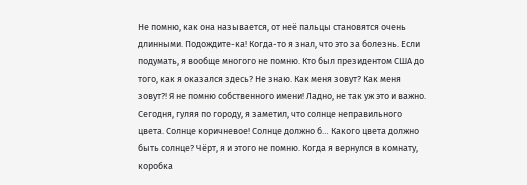Не помню, как она называется, от неё пальцы становятся очень длинными. Подождите-ка! Когда-то я знал, что это за болезнь. Если подумать, я вообще многого не помню. Кто был президентом США до того, как я оказался здесь? Не знаю. Как меня зовут? Как меня зовут?! Я не помню собственного имени! Ладно, не так уж это и важно. Сегодня, гуляя по городу, я заметил, что солнце неправильного цвета. Солнце коричневое! Солнце должно б… Какого цвета должно быть солнце? Чёрт, я и этого не помню. Когда я вернулся в комнату, коробка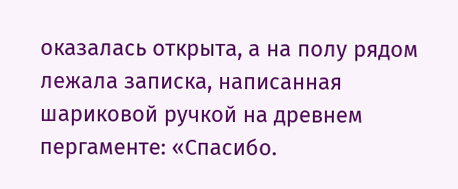оказалась открыта, а на полу рядом лежала записка, написанная шариковой ручкой на древнем пергаменте: «Спасибо.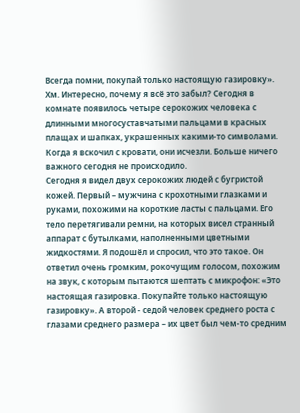Всегда помни, покупай только настоящую газировку». Хм. Интересно, почему я всё это забыл? Сегодня в комнате появилось четыре серокожих человека с длинными многосуставчатыми пальцами в красных плащах и шапках, украшенных какими-то символами. Когда я вскочил с кровати, они исчезли. Больше ничего важного сегодня не происходило.
Сегодня я видел двух серокожих людей с бугристой кожей. Первый – мужчина с крохотными глазками и руками, похожими на короткие ласты с пальцами. Его тело перетягивали ремни, на которых висел странный аппарат с бутылками, наполненными цветными жидкостями. Я подошёл и спросил, что это такое. Он ответил очень громким, рокочущим голосом, похожим на звук, с которым пытаются шептать с микрофон: «Это настоящая газировка. Покупайте только настоящую газировку». А второй ‑ седой человек среднего роста с глазами среднего размера – их цвет был чем-то средним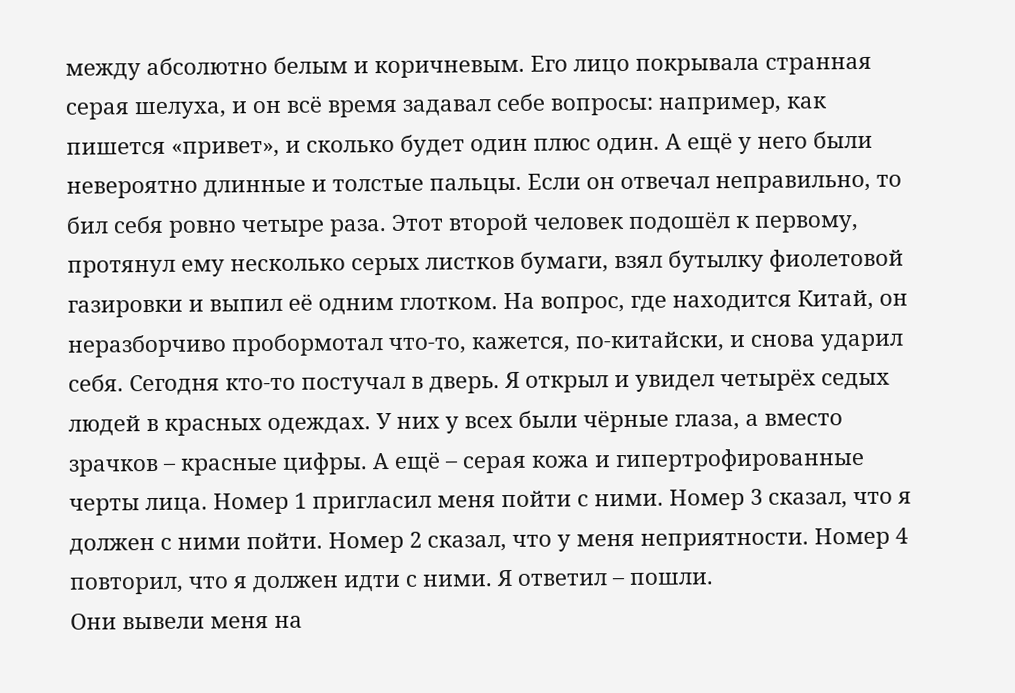между абсолютно белым и коричневым. Его лицо покрывала странная серая шелуха, и он всё время задавал себе вопросы: например, как пишется «привет», и сколько будет один плюс один. А ещё у него были невероятно длинные и толстые пальцы. Если он отвечал неправильно, то бил себя ровно четыре раза. Этот второй человек подошёл к первому, протянул ему несколько серых листков бумаги, взял бутылку фиолетовой газировки и выпил её одним глотком. На вопрос, где находится Китай, он неразборчиво пробормотал что-то, кажется, по-китайски, и снова ударил себя. Сегодня кто-то постучал в дверь. Я открыл и увидел четырёх седых людей в красных одеждах. У них у всех были чёрные глаза, а вместо зрачков – красные цифры. А ещё – серая кожа и гипертрофированные черты лица. Номер 1 пригласил меня пойти с ними. Номер 3 сказал, что я должен с ними пойти. Номер 2 сказал, что у меня неприятности. Номер 4 повторил, что я должен идти с ними. Я ответил – пошли.
Они вывели меня на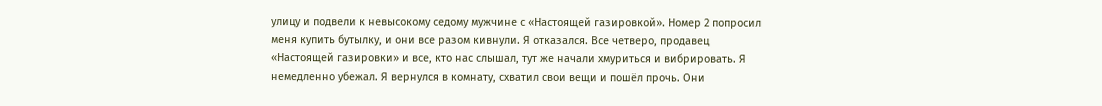улицу и подвели к невысокому седому мужчине с «Настоящей газировкой». Номер 2 попросил меня купить бутылку, и они все разом кивнули. Я отказался. Все четверо, продавец «Настоящей газировки» и все, кто нас слышал, тут же начали хмуриться и вибрировать. Я немедленно убежал. Я вернулся в комнату, схватил свои вещи и пошёл прочь. Они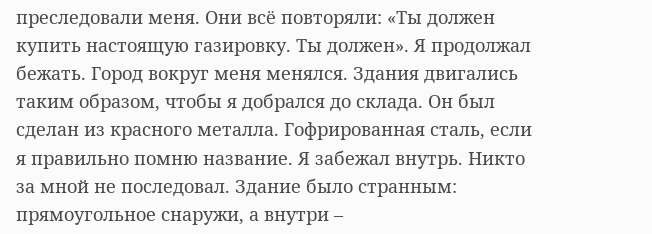преследовали меня. Они всё повторяли: «Ты должен купить настоящую газировку. Ты должен». Я продолжал бежать. Город вокруг меня менялся. Здания двигались таким образом, чтобы я добрался до склада. Он был сделан из красного металла. Гофрированная сталь, если я правильно помню название. Я забежал внутрь. Никто за мной не последовал. Здание было странным: прямоугольное снаружи, а внутри –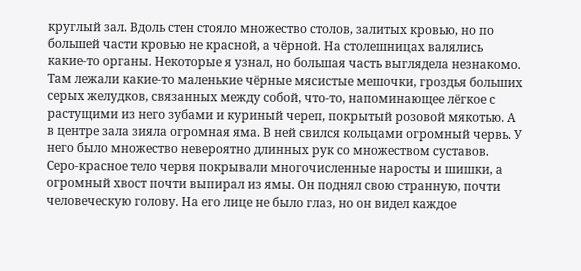круглый зал. Вдоль стен стояло множество столов, залитых кровью, но по большей части кровью не красной, а чёрной. На столешницах валялись какие-то органы. Некоторые я узнал, но большая часть выглядела незнакомо.
Там лежали какие-то маленькие чёрные мясистые мешочки, гроздья больших серых желудков, связанных между собой, что-то, напоминающее лёгкое с растущими из него зубами и куриный череп, покрытый розовой мякотью. А в центре зала зияла огромная яма. В ней свился кольцами огромный червь. У него было множество невероятно длинных рук со множеством суставов. Серо-красное тело червя покрывали многочисленные наросты и шишки, а огромный хвост почти выпирал из ямы. Он поднял свою странную, почти человеческую голову. На его лице не было глаз, но он видел каждое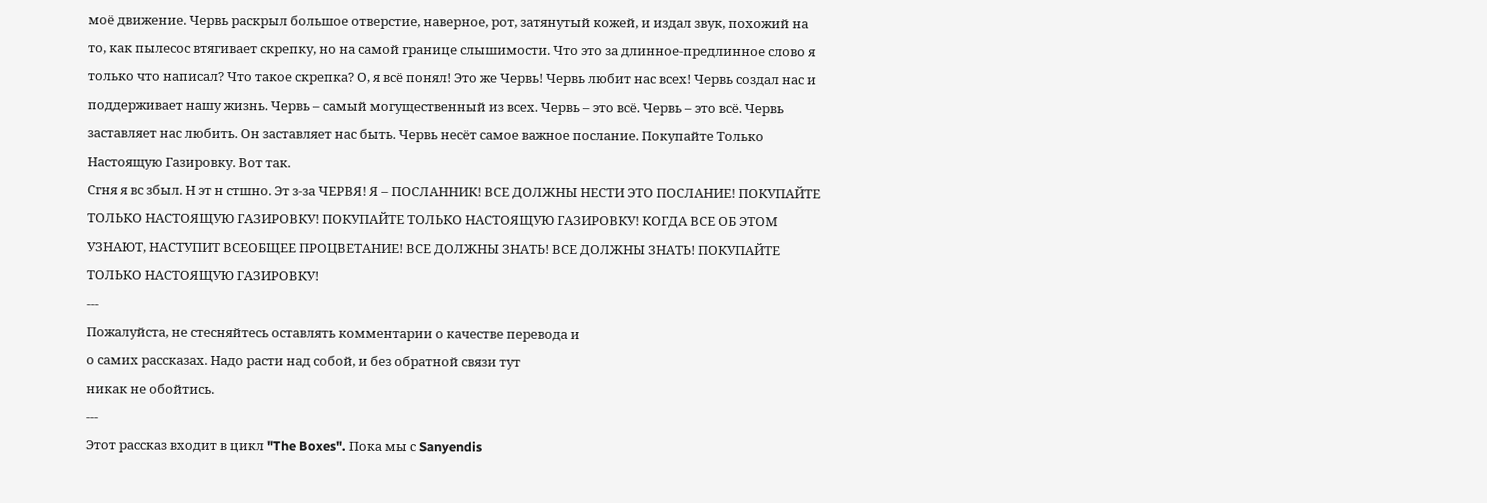моё движение. Червь раскрыл большое отверстие, наверное, рот, затянутый кожей, и издал звук, похожий на то, как пылесос втягивает скрепку, но на самой границе слышимости. Что это за длинное-предлинное слово я только что написал? Что такое скрепка? О, я всё понял! Это же Червь! Червь любит нас всех! Червь создал нас и поддерживает нашу жизнь. Червь – самый могущественный из всех. Червь – это всё. Червь – это всё. Червь заставляет нас любить. Он заставляет нас быть. Червь несёт самое важное послание. Покупайте Только Настоящую Газировку. Вот так.
Сгня я вс збыл. Н эт н стшно. Эт з-за ЧЕРВЯ! Я – ПОСЛАННИК! ВСЕ ДОЛЖНЫ НЕСТИ ЭТО ПОСЛАНИЕ! ПОКУПАЙТЕ ТОЛЬКО НАСТОЯЩУЮ ГАЗИРОВКУ! ПОКУПАЙТЕ ТОЛЬКО НАСТОЯЩУЮ ГАЗИРОВКУ! КОГДА ВСЕ ОБ ЭТОМ УЗНАЮТ, НАСТУПИТ ВСЕОБЩЕЕ ПРОЦВЕТАНИЕ! ВСЕ ДОЛЖНЫ ЗНАТЬ! ВСЕ ДОЛЖНЫ ЗНАТЬ! ПОКУПАЙТЕ ТОЛЬКО НАСТОЯЩУЮ ГАЗИРОВКУ!
---
Пожалуйста, не стесняйтесь оставлять комментарии о качестве перевода и
о самих рассказах. Надо расти над собой, и без обратной связи тут
никак не обойтись.
---
Этот рассказ входит в цикл "The Boxes". Пока мы с Sanyendis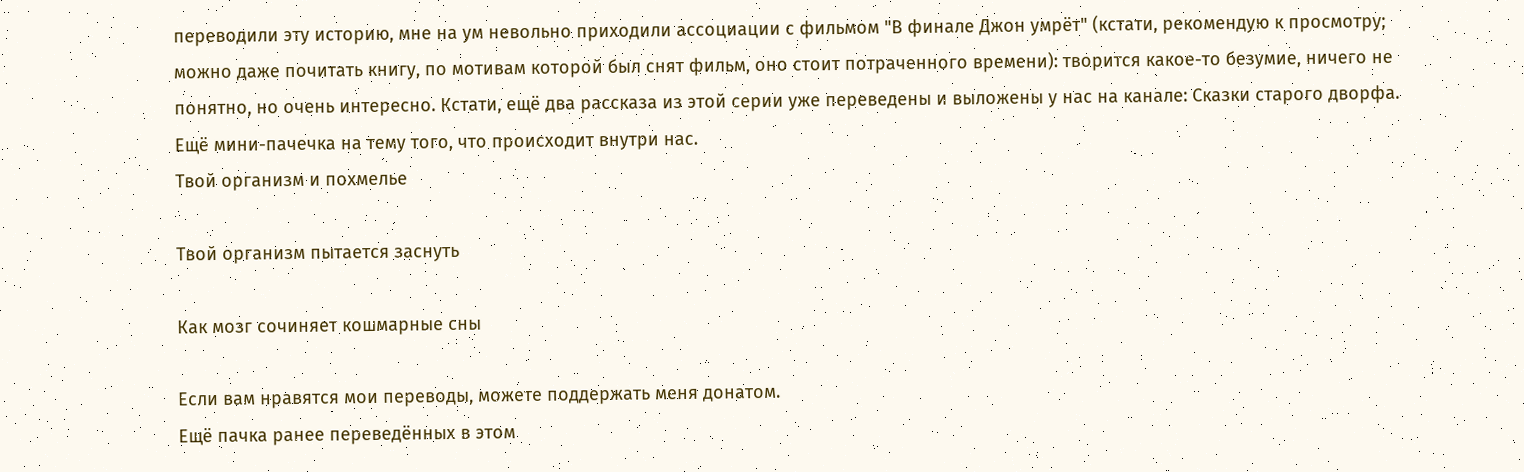переводили эту историю, мне на ум невольно приходили ассоциации с фильмом "В финале Джон умрёт" (кстати, рекомендую к просмотру; можно даже почитать книгу, по мотивам которой был снят фильм, оно стоит потраченного времени): творится какое-то безумие, ничего не понятно, но очень интересно. Кстати, ещё два рассказа из этой серии уже переведены и выложены у нас на канале: Сказки старого дворфа.
Ещё мини-пачечка на тему того, что происходит внутри нас.
Твой организм и похмелье

Твой организм пытается заснуть

Как мозг сочиняет кошмарные сны

Если вам нравятся мои переводы, можете поддержать меня донатом.
Ещё пачка ранее переведённых в этом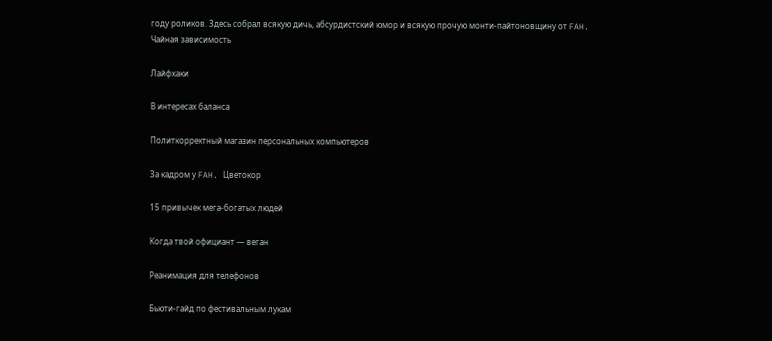году роликов. Здесь собрал всякую дичь, абсурдистский юмор и всякую прочую монти-пайтоновщину от FAH.
Чайная зависимость

Лайфхаки

В интересах баланса

Политкорректный магазин персональных компьютеров

За кадром у FAH. Цветокор

15 привычек мега-богатых людей

Когда твой официант — веган

Реанимация для телефонов

Бьюти-гайд по фестивальным лукам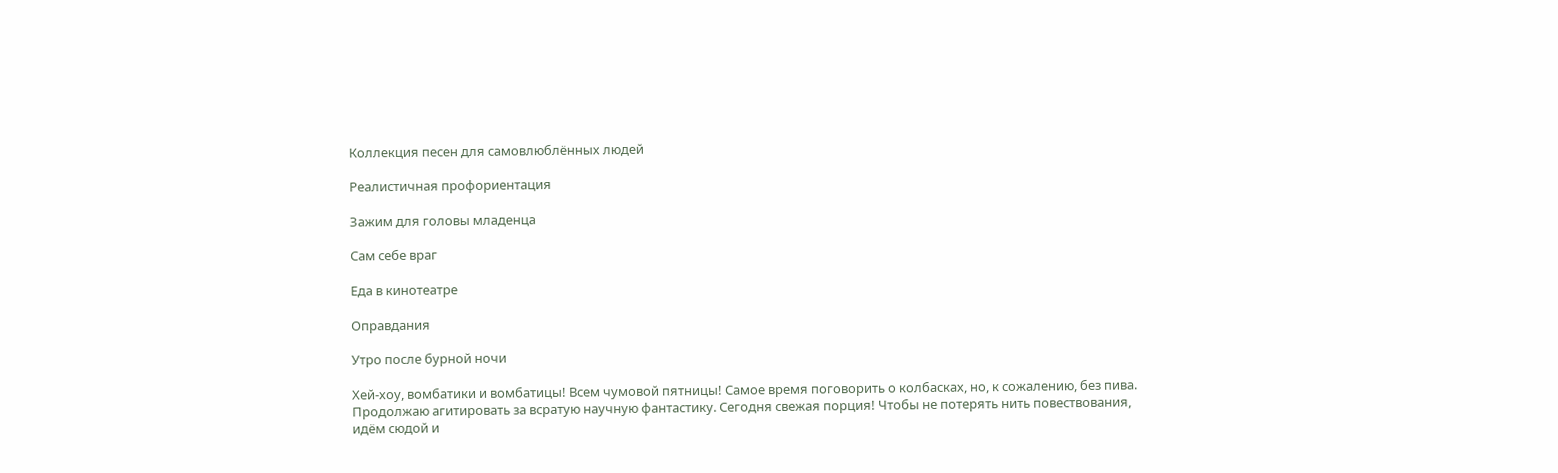Коллекция песен для самовлюблённых людей

Реалистичная профориентация

Зажим для головы младенца

Сам себе враг

Еда в кинотеатре

Оправдания

Утро после бурной ночи

Хей-хоу, вомбатики и вомбатицы! Всем чумовой пятницы! Самое время поговорить о колбасках, но, к сожалению, без пива. Продолжаю агитировать за всратую научную фантастику. Сегодня свежая порция! Чтобы не потерять нить повествования, идём сюдой и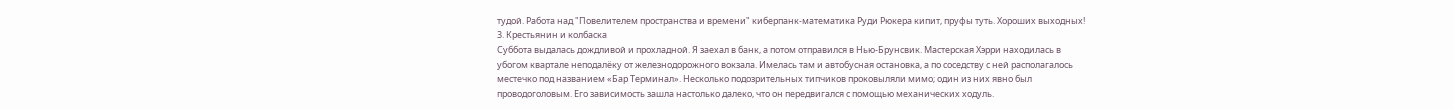тудой. Работа над "Повелителем пространства и времени" киберпанк-математика Руди Рюкера кипит, пруфы туть. Хороших выходных!
3. Крестьянин и колбаска
Суббота выдалась дождливой и прохладной. Я заехал в банк, а потом отправился в Нью-Брунсвик. Мастерская Хэрри находилась в убогом квартале неподалёку от железнодорожного вокзала. Имелась там и автобусная остановка, а по соседству с ней располагалось местечко под названием «Бар Терминал». Несколько подозрительных типчиков проковыляли мимо; один из них явно был проводоголовым. Его зависимость зашла настолько далеко, что он передвигался с помощью механических ходуль.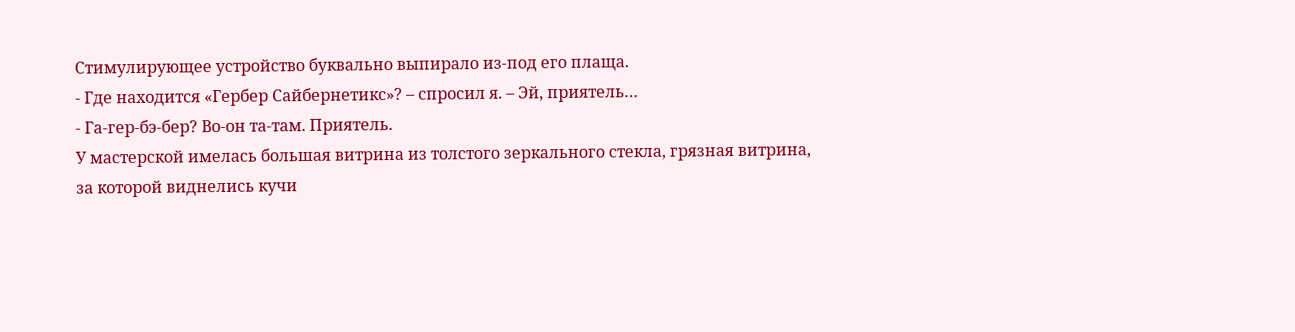Стимулирующее устройство буквально выпирало из-под его плаща.
- Где находится «Гербер Сайбернетикс»? – спросил я. – Эй, приятель…
- Га-гер-бэ-бер? Во-он та-там. Приятель.
У мастерской имелась большая витрина из толстого зеркального стекла, грязная витрина, за которой виднелись кучи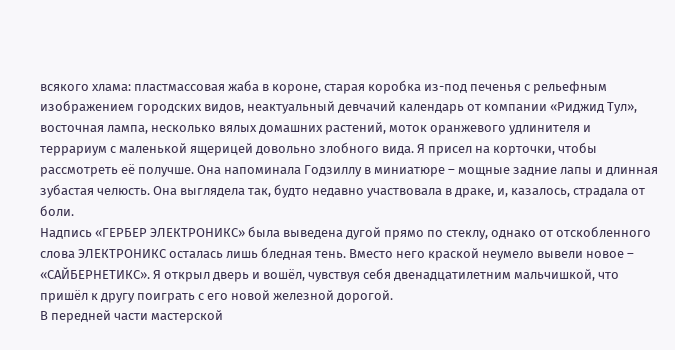всякого хлама: пластмассовая жаба в короне, старая коробка из-под печенья с рельефным изображением городских видов, неактуальный девчачий календарь от компании «Риджид Тул», восточная лампа, несколько вялых домашних растений, моток оранжевого удлинителя и террариум с маленькой ящерицей довольно злобного вида. Я присел на корточки, чтобы рассмотреть её получше. Она напоминала Годзиллу в миниатюре – мощные задние лапы и длинная зубастая челюсть. Она выглядела так, будто недавно участвовала в драке, и, казалось, страдала от боли.
Надпись «ГЕРБЕР ЭЛЕКТРОНИКС» была выведена дугой прямо по стеклу, однако от отскобленного слова ЭЛЕКТРОНИКС осталась лишь бледная тень. Вместо него краской неумело вывели новое – «САЙБЕРНЕТИКС». Я открыл дверь и вошёл, чувствуя себя двенадцатилетним мальчишкой, что пришёл к другу поиграть с его новой железной дорогой.
В передней части мастерской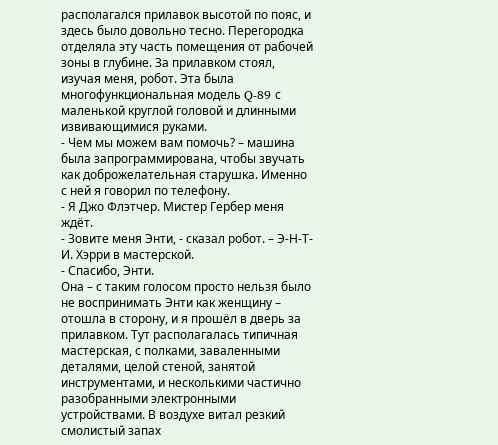располагался прилавок высотой по пояс, и здесь было довольно тесно. Перегородка отделяла эту часть помещения от рабочей зоны в глубине. За прилавком стоял, изучая меня, робот. Эта была многофункциональная модель Q-89 с маленькой круглой головой и длинными извивающимися руками.
- Чем мы можем вам помочь? – машина была запрограммирована, чтобы звучать как доброжелательная старушка. Именно с ней я говорил по телефону.
- Я Джо Флэтчер. Мистер Гербер меня ждёт.
- Зовите меня Энти, - сказал робот. – Э-Н-Т-И. Хэрри в мастерской.
- Спасибо, Энти.
Она – с таким голосом просто нельзя было не воспринимать Энти как женщину – отошла в сторону, и я прошёл в дверь за прилавком. Тут располагалась типичная мастерская, с полками, заваленными деталями, целой стеной, занятой инструментами, и несколькими частично разобранными электронными устройствами. В воздухе витал резкий смолистый запах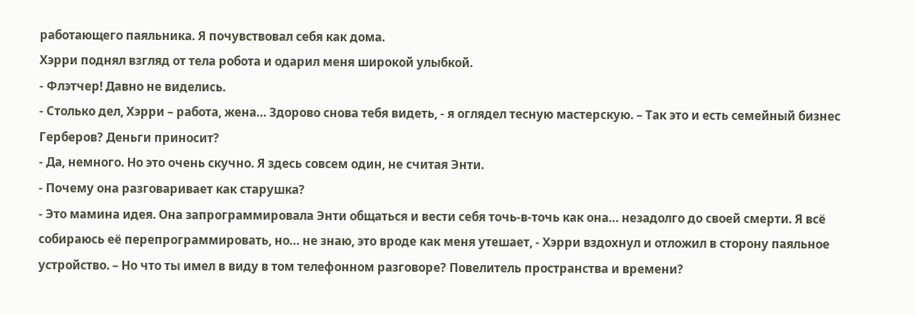работающего паяльника. Я почувствовал себя как дома.
Хэрри поднял взгляд от тела робота и одарил меня широкой улыбкой.
- Флэтчер! Давно не виделись.
- Столько дел, Хэрри – работа, жена… Здорово снова тебя видеть, - я оглядел тесную мастерскую. – Так это и есть семейный бизнес Герберов? Деньги приносит?
- Да, немного. Но это очень скучно. Я здесь совсем один, не считая Энти.
- Почему она разговаривает как старушка?
- Это мамина идея. Она запрограммировала Энти общаться и вести себя точь-в-точь как она… незадолго до своей смерти. Я всё собираюсь её перепрограммировать, но… не знаю, это вроде как меня утешает, - Хэрри вздохнул и отложил в сторону паяльное устройство. – Но что ты имел в виду в том телефонном разговоре? Повелитель пространства и времени?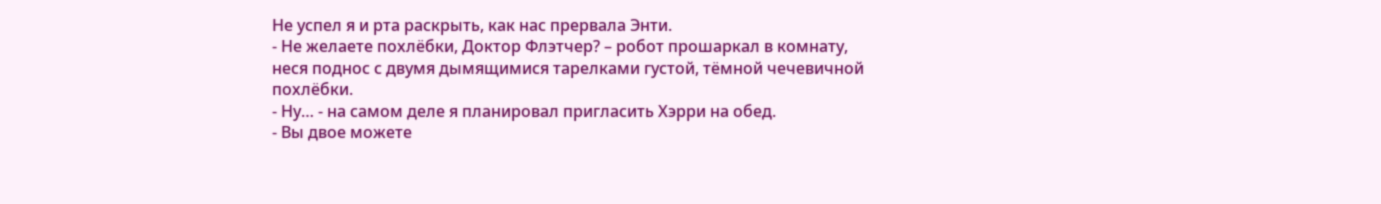Не успел я и рта раскрыть, как нас прервала Энти.
- Не желаете похлёбки, Доктор Флэтчер? – робот прошаркал в комнату, неся поднос с двумя дымящимися тарелками густой, тёмной чечевичной похлёбки.
- Ну… ‑ на самом деле я планировал пригласить Хэрри на обед.
- Вы двое можете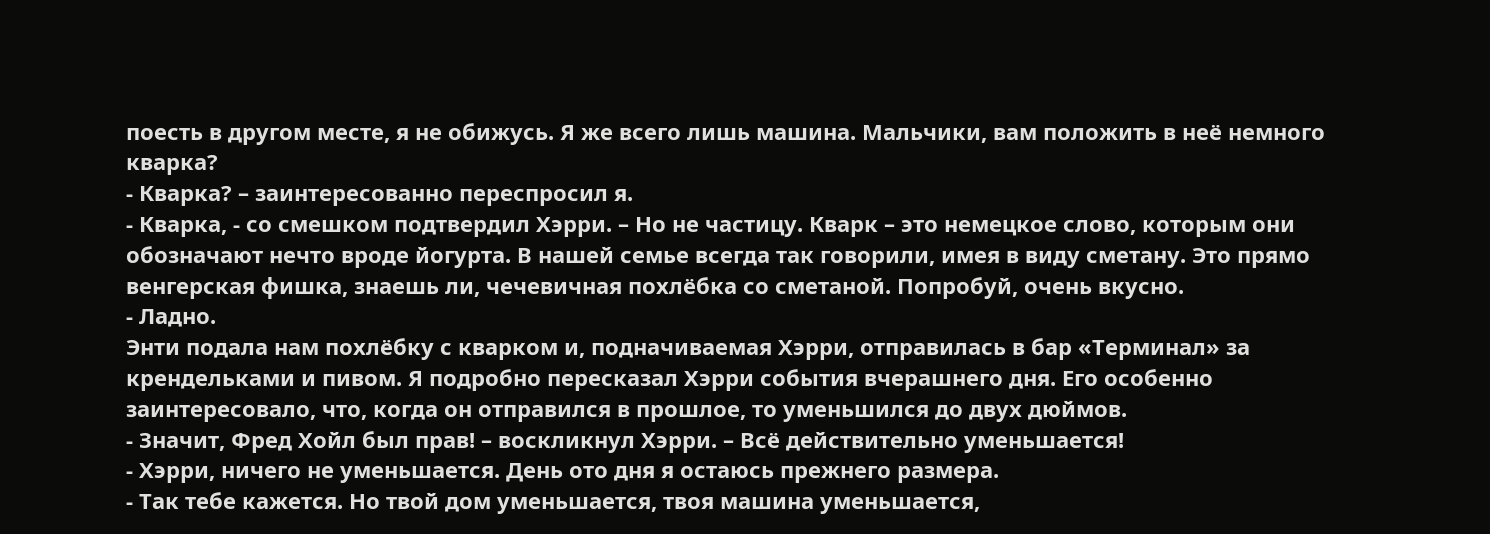поесть в другом месте, я не обижусь. Я же всего лишь машина. Мальчики, вам положить в неё немного кварка?
- Кварка? – заинтересованно переспросил я.
- Кварка, ‑ со смешком подтвердил Хэрри. – Но не частицу. Кварк – это немецкое слово, которым они обозначают нечто вроде йогурта. В нашей семье всегда так говорили, имея в виду сметану. Это прямо венгерская фишка, знаешь ли, чечевичная похлёбка со сметаной. Попробуй, очень вкусно.
- Ладно.
Энти подала нам похлёбку с кварком и, подначиваемая Хэрри, отправилась в бар «Терминал» за крендельками и пивом. Я подробно пересказал Хэрри события вчерашнего дня. Его особенно заинтересовало, что, когда он отправился в прошлое, то уменьшился до двух дюймов.
- Значит, Фред Хойл был прав! – воскликнул Хэрри. – Всё действительно уменьшается!
- Хэрри, ничего не уменьшается. День ото дня я остаюсь прежнего размера.
- Так тебе кажется. Но твой дом уменьшается, твоя машина уменьшается,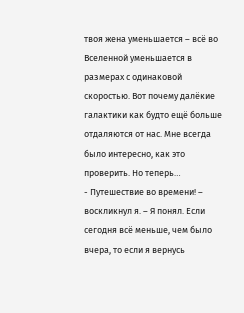твоя жена уменьшается – всё во Вселенной уменьшается в размерах с одинаковой скоростью. Вот почему далёкие галактики как будто ещё больше отдаляются от нас. Мне всегда было интересно, как это проверить. Но теперь…
- Путешествие во времени! – воскликнул я. – Я понял. Если сегодня всё меньше, чем было вчера, то если я вернусь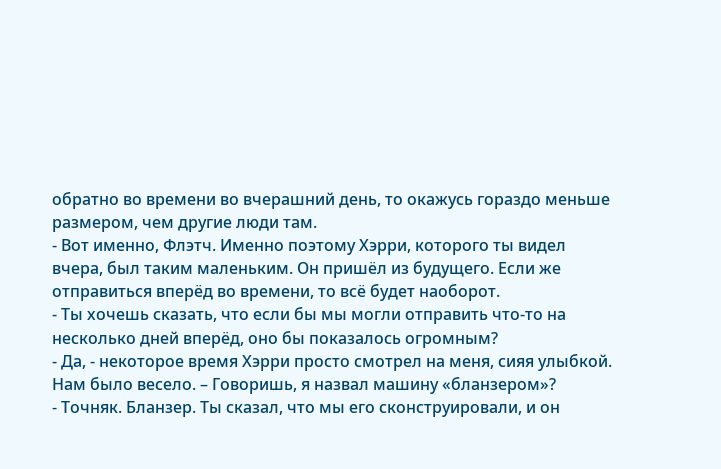обратно во времени во вчерашний день, то окажусь гораздо меньше размером, чем другие люди там.
- Вот именно, Флэтч. Именно поэтому Хэрри, которого ты видел вчера, был таким маленьким. Он пришёл из будущего. Если же отправиться вперёд во времени, то всё будет наоборот.
- Ты хочешь сказать, что если бы мы могли отправить что-то на несколько дней вперёд, оно бы показалось огромным?
- Да, - некоторое время Хэрри просто смотрел на меня, сияя улыбкой. Нам было весело. – Говоришь, я назвал машину «бланзером»?
- Точняк. Бланзер. Ты сказал, что мы его сконструировали, и он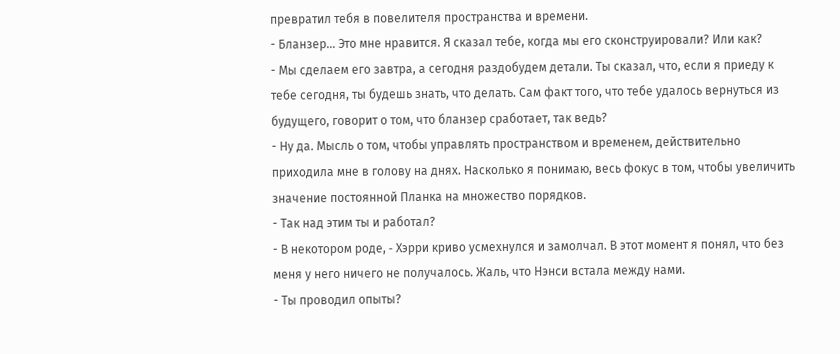превратил тебя в повелителя пространства и времени.
- Бланзер… Это мне нравится. Я сказал тебе, когда мы его сконструировали? Или как?
- Мы сделаем его завтра, а сегодня раздобудем детали. Ты сказал, что, если я приеду к тебе сегодня, ты будешь знать, что делать. Сам факт того, что тебе удалось вернуться из будущего, говорит о том, что бланзер сработает, так ведь?
- Ну да. Мысль о том, чтобы управлять пространством и временем, действительно приходила мне в голову на днях. Насколько я понимаю, весь фокус в том, чтобы увеличить значение постоянной Планка на множество порядков.
- Так над этим ты и работал?
- В некотором роде, ‑ Хэрри криво усмехнулся и замолчал. В этот момент я понял, что без меня у него ничего не получалось. Жаль, что Нэнси встала между нами.
- Ты проводил опыты?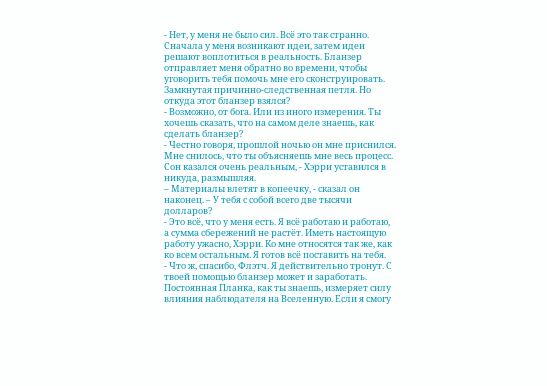- Нет, у меня не было сил. Всё это так странно. Сначала у меня возникают идеи, затем идеи решают воплотиться в реальность. Бланзер отправляет меня обратно во времени, чтобы уговорить тебя помочь мне его сконструировать. Замкнутая причинно-следственная петля. Но откуда этот бланзер взялся?
- Возможно, от бога. Или из иного измерения. Ты хочешь сказать, что на самом деле знаешь, как сделать бланзер?
- Честно говоря, прошлой ночью он мне приснился. Мне снилось, что ты объясняешь мне весь процесс. Сон казался очень реальным, - Хэрри уставился в никуда, размышляя.
– Материалы влетят в копеечку, - сказал он наконец. – У тебя с собой всего две тысячи долларов?
- Это всё, что у меня есть. Я всё работаю и работаю, а сумма сбережений не растёт. Иметь настоящую работу ужасно, Хэрри. Ко мне относятся так же, как ко всем остальным. Я готов всё поставить на тебя.
- Что ж, спасибо, Флэтч. Я действительно тронут. С твоей помощью бланзер может и заработать. Постоянная Планка, как ты знаешь, измеряет силу влияния наблюдателя на Вселенную. Если я смогу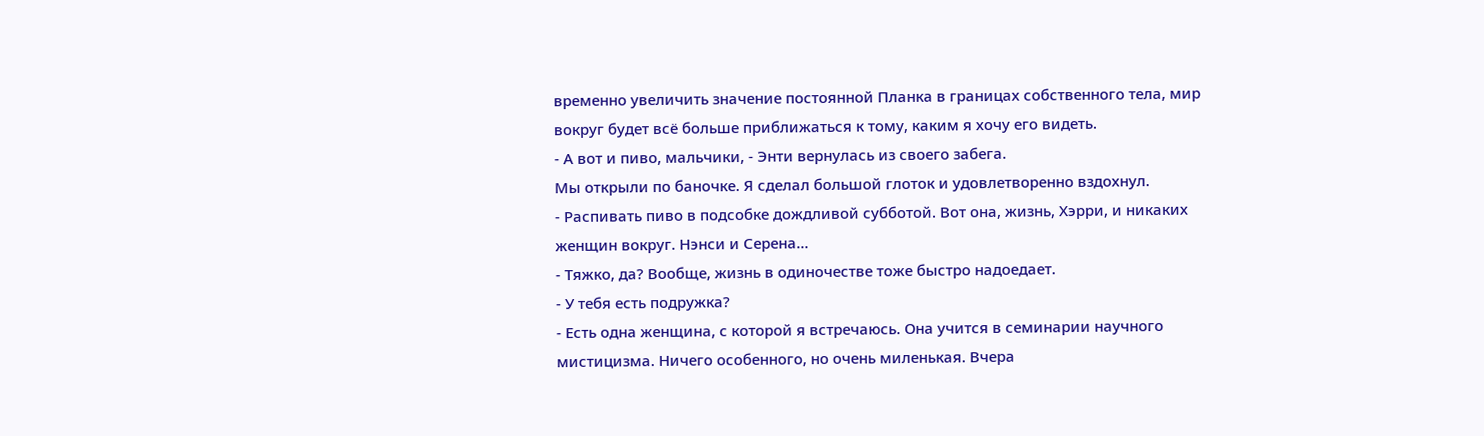временно увеличить значение постоянной Планка в границах собственного тела, мир вокруг будет всё больше приближаться к тому, каким я хочу его видеть.
- А вот и пиво, мальчики, - Энти вернулась из своего забега.
Мы открыли по баночке. Я сделал большой глоток и удовлетворенно вздохнул.
- Распивать пиво в подсобке дождливой субботой. Вот она, жизнь, Хэрри, и никаких женщин вокруг. Нэнси и Серена…
- Тяжко, да? Вообще, жизнь в одиночестве тоже быстро надоедает.
- У тебя есть подружка?
- Есть одна женщина, с которой я встречаюсь. Она учится в семинарии научного мистицизма. Ничего особенного, но очень миленькая. Вчера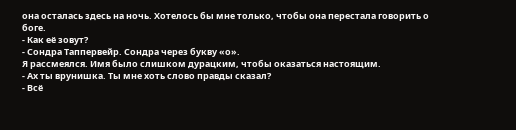она осталась здесь на ночь. Хотелось бы мне только, чтобы она перестала говорить о боге.
- Как её зовут?
- Сондра Таппервейр. Сондра через букву «о».
Я рассмеялся. Имя было слишком дурацким, чтобы оказаться настоящим.
- Ах ты врунишка. Ты мне хоть слово правды сказал?
- Всё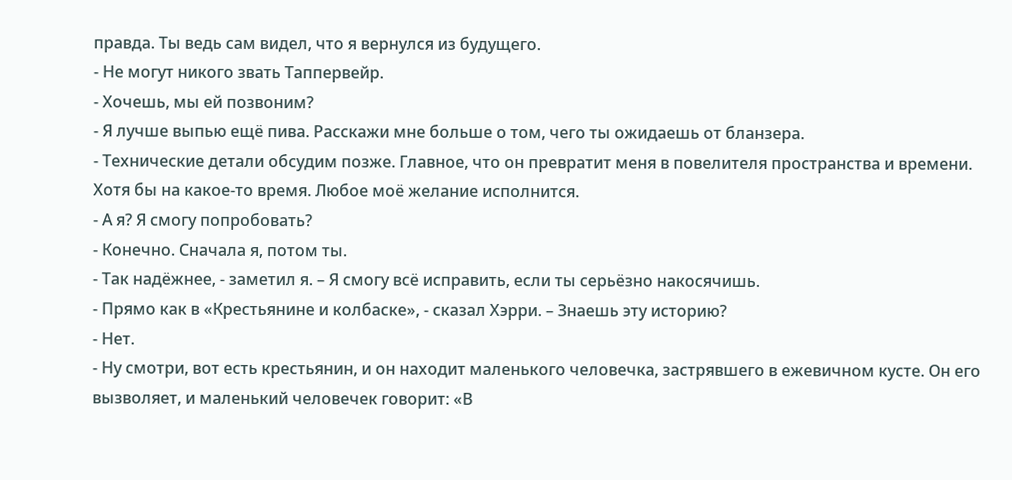правда. Ты ведь сам видел, что я вернулся из будущего.
- Не могут никого звать Таппервейр.
- Хочешь, мы ей позвоним?
- Я лучше выпью ещё пива. Расскажи мне больше о том, чего ты ожидаешь от бланзера.
- Технические детали обсудим позже. Главное, что он превратит меня в повелителя пространства и времени. Хотя бы на какое-то время. Любое моё желание исполнится.
- А я? Я смогу попробовать?
- Конечно. Сначала я, потом ты.
- Так надёжнее, - заметил я. – Я смогу всё исправить, если ты серьёзно накосячишь.
- Прямо как в «Крестьянине и колбаске», - сказал Хэрри. – Знаешь эту историю?
- Нет.
- Ну смотри, вот есть крестьянин, и он находит маленького человечка, застрявшего в ежевичном кусте. Он его вызволяет, и маленький человечек говорит: «В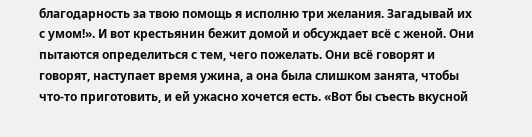благодарность за твою помощь я исполню три желания. Загадывай их с умом!». И вот крестьянин бежит домой и обсуждает всё с женой. Они пытаются определиться с тем, чего пожелать. Они всё говорят и говорят, наступает время ужина, а она была слишком занята, чтобы что-то приготовить, и ей ужасно хочется есть. «Вот бы съесть вкусной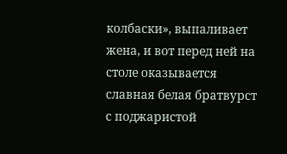колбаски», выпаливает жена, и вот перед ней на столе оказывается славная белая братвурст с поджаристой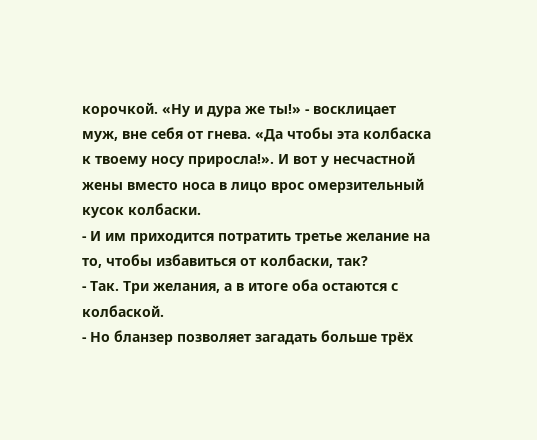корочкой. «Ну и дура же ты!» - восклицает муж, вне себя от гнева. «Да чтобы эта колбаска к твоему носу приросла!». И вот у несчастной жены вместо носа в лицо врос омерзительный кусок колбаски.
- И им приходится потратить третье желание на то, чтобы избавиться от колбаски, так?
- Так. Три желания, а в итоге оба остаются с колбаской.
- Но бланзер позволяет загадать больше трёх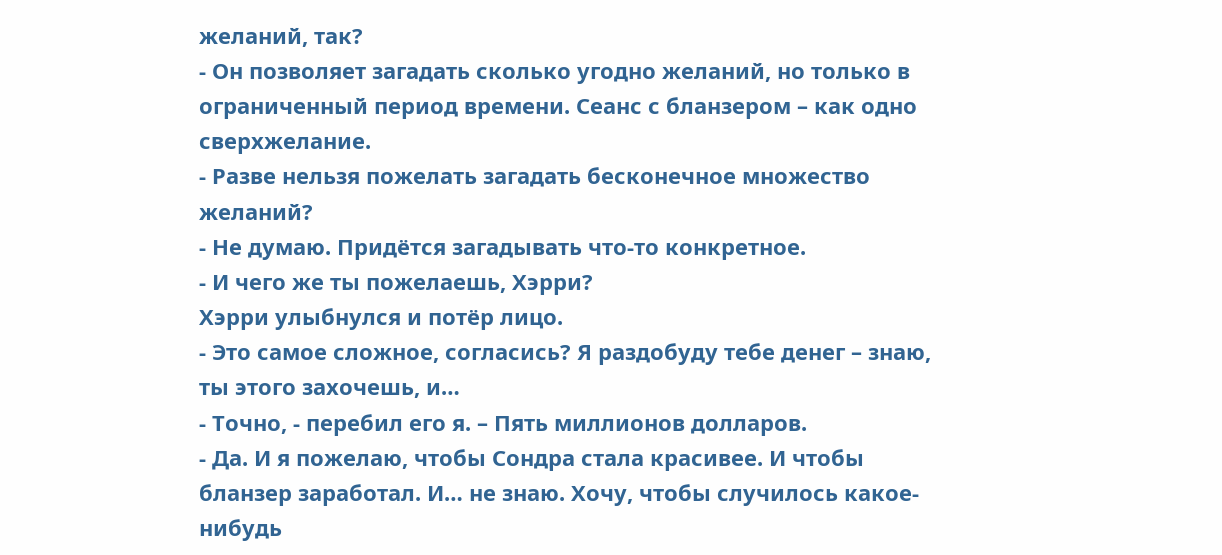желаний, так?
- Он позволяет загадать сколько угодно желаний, но только в ограниченный период времени. Сеанс с бланзером – как одно сверхжелание.
- Разве нельзя пожелать загадать бесконечное множество желаний?
- Не думаю. Придётся загадывать что-то конкретное.
- И чего же ты пожелаешь, Хэрри?
Хэрри улыбнулся и потёр лицо.
- Это самое сложное, согласись? Я раздобуду тебе денег – знаю, ты этого захочешь, и…
- Точно, - перебил его я. – Пять миллионов долларов.
- Да. И я пожелаю, чтобы Сондра стала красивее. И чтобы бланзер заработал. И… не знаю. Хочу, чтобы случилось какое-нибудь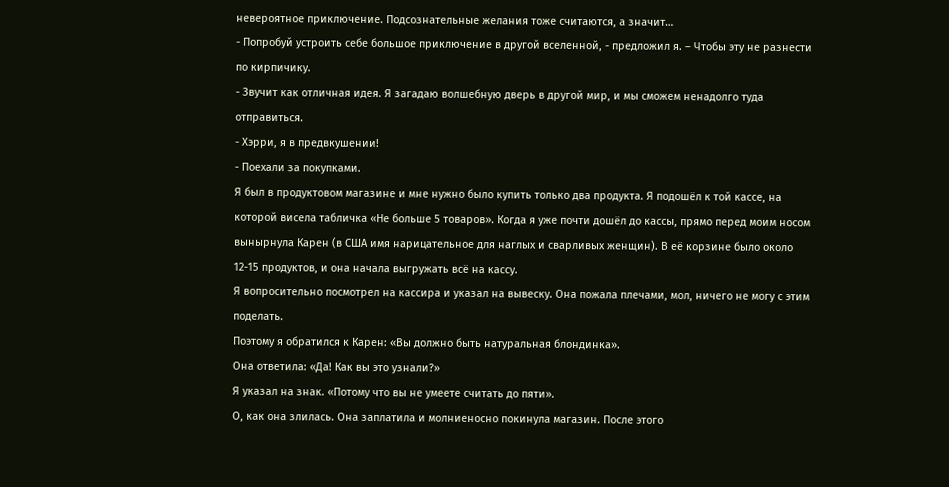невероятное приключение. Подсознательные желания тоже считаются, а значит…
- Попробуй устроить себе большое приключение в другой вселенной, - предложил я. – Чтобы эту не разнести по кирпичику.
- Звучит как отличная идея. Я загадаю волшебную дверь в другой мир, и мы сможем ненадолго туда отправиться.
- Хэрри, я в предвкушении!
- Поехали за покупками.
Я был в продуктовом магазине и мне нужно было купить только два продукта. Я подошёл к той кассе, на которой висела табличка «Не больше 5 товаров». Когда я уже почти дошёл до кассы, прямо перед моим носом вынырнула Карен (в США имя нарицательное для наглых и сварливых женщин). В её корзине было около 12-15 продуктов, и она начала выгружать всё на кассу.
Я вопросительно посмотрел на кассира и указал на вывеску. Она пожала плечами, мол, ничего не могу с этим поделать.
Поэтому я обратился к Карен: «Вы должно быть натуральная блондинка».
Она ответила: «Да! Как вы это узнали?»
Я указал на знак. «Потому что вы не умеете считать до пяти».
О, как она злилась. Она заплатила и молниеносно покинула магазин. После этого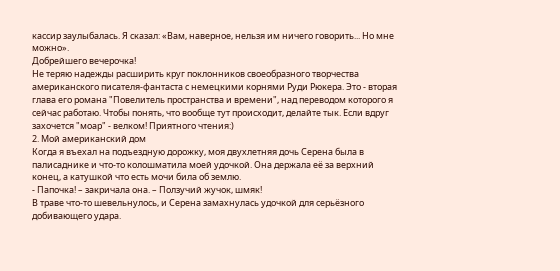кассир заулыбалась. Я сказал: «Вам, наверное, нельзя им ничего говорить... Но мне можно».
Добрейшего вечерочка!
Не теряю надежды расширить круг поклонников своеобразного творчества американского писателя-фантаста с немецкими корнями Руди Рюкера. Это - вторая глава его романа "Повелитель пространства и времени", над переводом которого я сейчас работаю. Чтобы понять, что вообще тут происходит, делайте тык. Если вдруг захочется "моар" - велком! Приятного чтения:)
2. Мой американский дом
Когда я въехал на подъездную дорожку, моя двухлетняя дочь Серена была в палисаднике и что-то колошматила моей удочкой. Она держала её за верхний конец, а катушкой что есть мочи била об землю.
- Папочка! – закричала она. – Ползучий жучок, шмяк!
В траве что-то шевельнулось, и Серена замахнулась удочкой для серьёзного добивающего удара.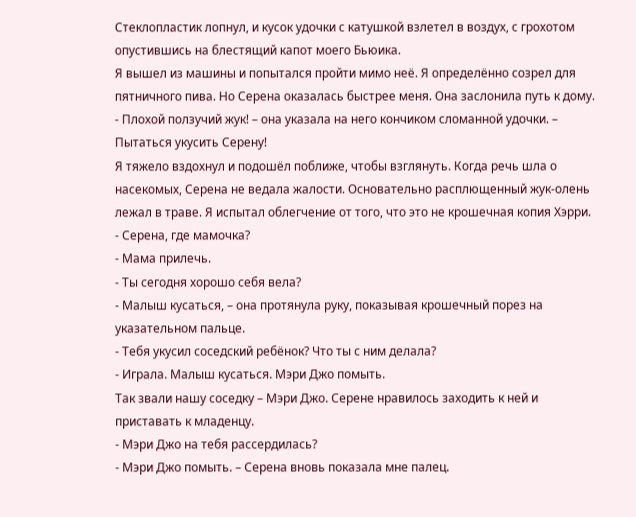Стеклопластик лопнул, и кусок удочки с катушкой взлетел в воздух, с грохотом опустившись на блестящий капот моего Бьюика.
Я вышел из машины и попытался пройти мимо неё. Я определённо созрел для пятничного пива. Но Серена оказалась быстрее меня. Она заслонила путь к дому.
- Плохой ползучий жук! – она указала на него кончиком сломанной удочки. – Пытаться укусить Серену!
Я тяжело вздохнул и подошёл поближе, чтобы взглянуть. Когда речь шла о насекомых, Серена не ведала жалости. Основательно расплющенный жук-олень лежал в траве. Я испытал облегчение от того, что это не крошечная копия Хэрри.
- Серена, где мамочка?
- Мама прилечь.
- Ты сегодня хорошо себя вела?
- Малыш кусаться, – она протянула руку, показывая крошечный порез на указательном пальце.
- Тебя укусил соседский ребёнок? Что ты с ним делала?
- Играла. Малыш кусаться. Мэри Джо помыть.
Так звали нашу соседку – Мэри Джо. Серене нравилось заходить к ней и приставать к младенцу.
- Мэри Джо на тебя рассердилась?
- Мэри Джо помыть. – Серена вновь показала мне палец.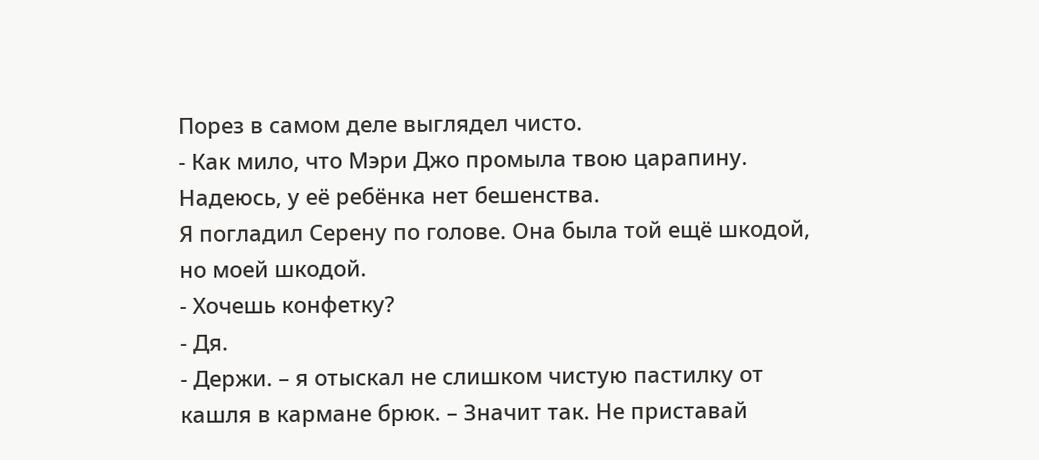Порез в самом деле выглядел чисто.
- Как мило, что Мэри Джо промыла твою царапину. Надеюсь, у её ребёнка нет бешенства.
Я погладил Серену по голове. Она была той ещё шкодой, но моей шкодой.
- Хочешь конфетку?
- Дя.
- Держи. – я отыскал не слишком чистую пастилку от кашля в кармане брюк. – Значит так. Не приставай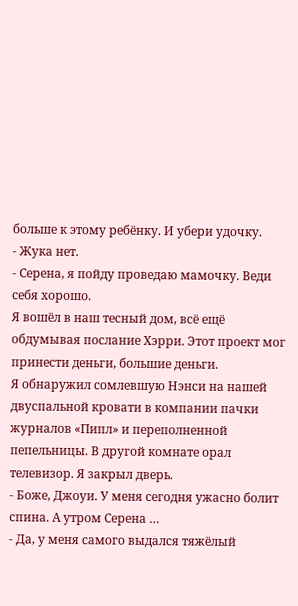больше к этому ребёнку. И убери удочку.
- Жука нет.
- Серена, я пойду проведаю мамочку. Веди себя хорошо.
Я вошёл в наш тесный дом, всё ещё обдумывая послание Хэрри. Этот проект мог принести деньги, большие деньги.
Я обнаружил сомлевшую Нэнси на нашей двуспальной кровати в компании пачки журналов «Пипл» и переполненной пепельницы. В другой комнате орал телевизор. Я закрыл дверь.
- Боже, Джоуи. У меня сегодня ужасно болит спина. А утром Серена …
- Да, у меня самого выдался тяжёлый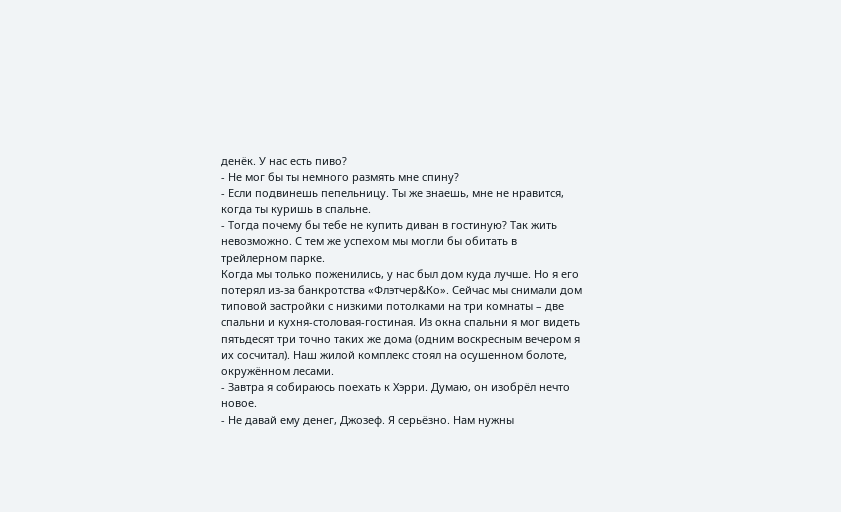денёк. У нас есть пиво?
- Не мог бы ты немного размять мне спину?
- Если подвинешь пепельницу. Ты же знаешь, мне не нравится, когда ты куришь в спальне.
- Тогда почему бы тебе не купить диван в гостиную? Так жить невозможно. С тем же успехом мы могли бы обитать в трейлерном парке.
Когда мы только поженились, у нас был дом куда лучше. Но я его потерял из-за банкротства «Флэтчер&Ко». Сейчас мы снимали дом типовой застройки с низкими потолками на три комнаты – две спальни и кухня-столовая-гостиная. Из окна спальни я мог видеть пятьдесят три точно таких же дома (одним воскресным вечером я их сосчитал). Наш жилой комплекс стоял на осушенном болоте, окружённом лесами.
- Завтра я собираюсь поехать к Хэрри. Думаю, он изобрёл нечто новое.
- Не давай ему денег, Джозеф. Я серьёзно. Нам нужны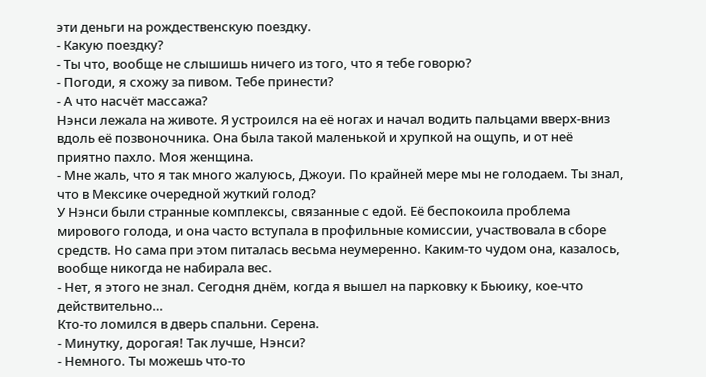эти деньги на рождественскую поездку.
- Какую поездку?
- Ты что, вообще не слышишь ничего из того, что я тебе говорю?
- Погоди, я схожу за пивом. Тебе принести?
- А что насчёт массажа?
Нэнси лежала на животе. Я устроился на её ногах и начал водить пальцами вверх-вниз вдоль её позвоночника. Она была такой маленькой и хрупкой на ощупь, и от неё приятно пахло. Моя женщина.
- Мне жаль, что я так много жалуюсь, Джоуи. По крайней мере мы не голодаем. Ты знал, что в Мексике очередной жуткий голод?
У Нэнси были странные комплексы, связанные с едой. Её беспокоила проблема мирового голода, и она часто вступала в профильные комиссии, участвовала в сборе средств. Но сама при этом питалась весьма неумеренно. Каким-то чудом она, казалось, вообще никогда не набирала вес.
- Нет, я этого не знал. Сегодня днём, когда я вышел на парковку к Бьюику, кое-что действительно…
Кто-то ломился в дверь спальни. Серена.
- Минутку, дорогая! Так лучше, Нэнси?
- Немного. Ты можешь что-то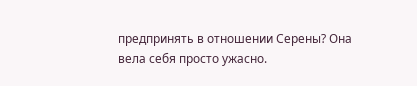предпринять в отношении Серены? Она вела себя просто ужасно.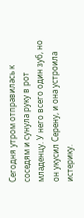Сегодня утром отправилась к соседям и сунула руку в рот младенцу. У него всего один зуб, но он укусил Серену, и она устроила истерику.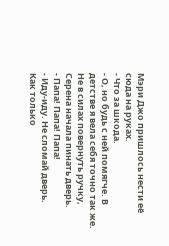Мэри Джо пришлось нести её сюда на руках.
- Что за шкода.
- О, но будь с ней помягче. В детстве я вела себя точно так же.
Не в силах повернуть ручку, Серена начала пинать дверь.
- Папа! Папа! Папа!
- Иду-иду. Не сломай дверь.
Как только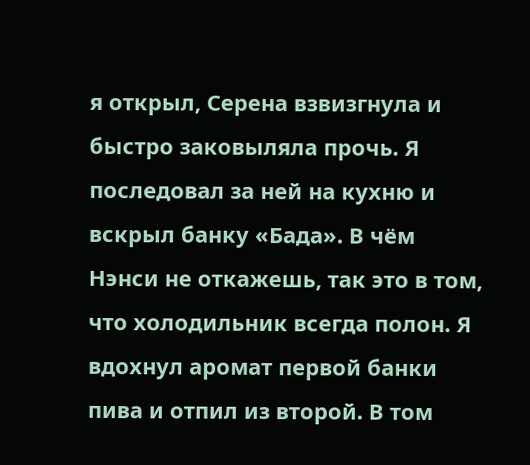я открыл, Серена взвизгнула и быстро заковыляла прочь. Я последовал за ней на кухню и вскрыл банку «Бада». В чём Нэнси не откажешь, так это в том, что холодильник всегда полон. Я вдохнул аромат первой банки пива и отпил из второй. В том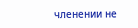членении не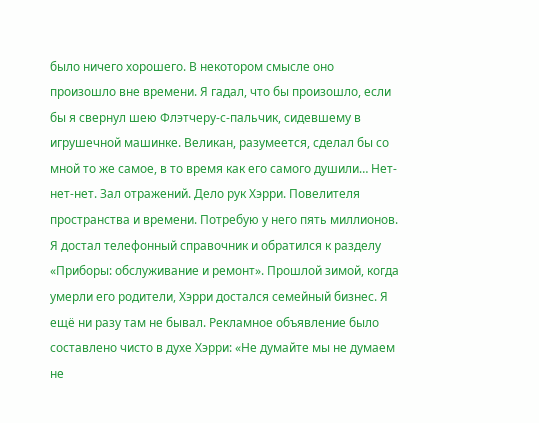было ничего хорошего. В некотором смысле оно произошло вне времени. Я гадал, что бы произошло, если бы я свернул шею Флэтчеру-с-пальчик, сидевшему в игрушечной машинке. Великан, разумеется, сделал бы со мной то же самое, в то время как его самого душили… Нет-нет-нет. Зал отражений. Дело рук Хэрри. Повелителя пространства и времени. Потребую у него пять миллионов.
Я достал телефонный справочник и обратился к разделу «Приборы: обслуживание и ремонт». Прошлой зимой, когда умерли его родители, Хэрри достался семейный бизнес. Я ещё ни разу там не бывал. Рекламное объявление было составлено чисто в духе Хэрри: «Не думайте мы не думаем не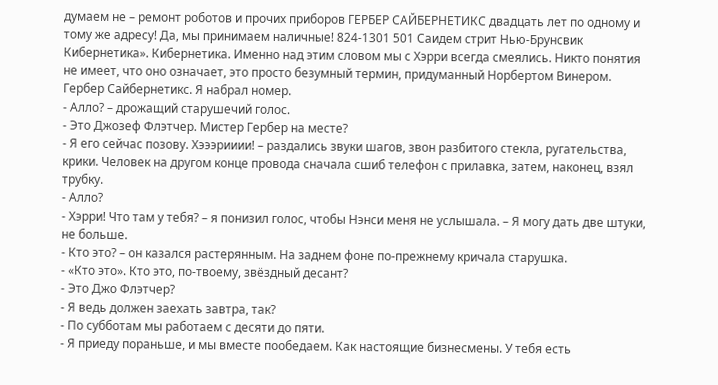думаем не – ремонт роботов и прочих приборов ГЕРБЕР САЙБЕРНЕТИКС двадцать лет по одному и тому же адресу! Да, мы принимаем наличные! 824-1301 501 Саидем стрит Нью-Брунсвик Кибернетика». Кибернетика. Именно над этим словом мы с Хэрри всегда смеялись. Никто понятия не имеет, что оно означает, это просто безумный термин, придуманный Норбертом Винером. Гербер Сайбернетикс. Я набрал номер.
- Алло? – дрожащий старушечий голос.
- Это Джозеф Флэтчер. Мистер Гербер на месте?
- Я его сейчас позову. Хэээрииии! – раздались звуки шагов, звон разбитого стекла, ругательства, крики. Человек на другом конце провода сначала сшиб телефон с прилавка, затем, наконец, взял трубку.
- Алло?
- Хэрри! Что там у тебя? – я понизил голос, чтобы Нэнси меня не услышала. – Я могу дать две штуки, не больше.
- Кто это? – он казался растерянным. На заднем фоне по-прежнему кричала старушка.
- «Кто это». Кто это, по-твоему, звёздный десант?
- Это Джо Флэтчер?
- Я ведь должен заехать завтра, так?
- По субботам мы работаем с десяти до пяти.
- Я приеду пораньше, и мы вместе пообедаем. Как настоящие бизнесмены. У тебя есть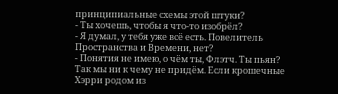принципиальные схемы этой штуки?
- Ты хочешь, чтобы я что-то изобрёл?
- Я думал, у тебя уже всё есть. Повелитель Пространства и Времени, нет?
- Понятия не имею, о чём ты, Флэтч. Ты пьян?
Так мы ни к чему не придём. Если крошечные Хэрри родом из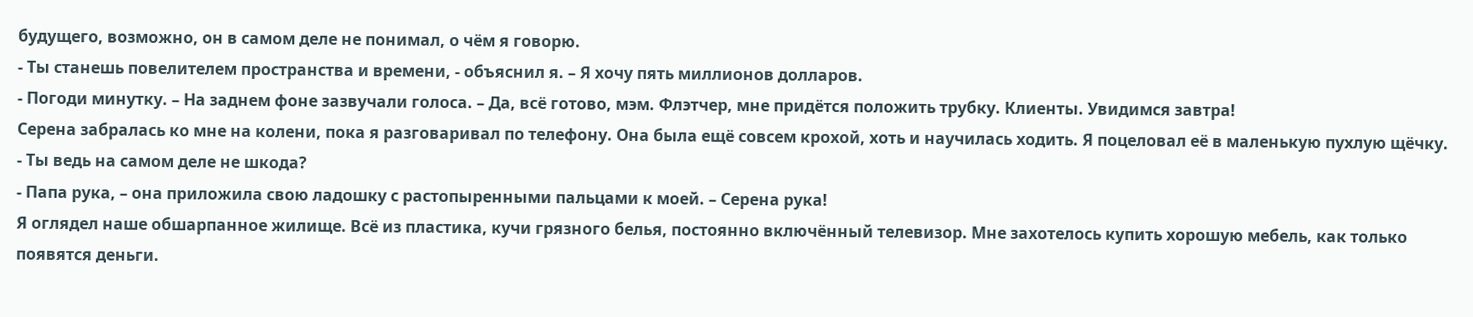будущего, возможно, он в самом деле не понимал, о чём я говорю.
- Ты станешь повелителем пространства и времени, - объяснил я. – Я хочу пять миллионов долларов.
- Погоди минутку. – На заднем фоне зазвучали голоса. – Да, всё готово, мэм. Флэтчер, мне придётся положить трубку. Клиенты. Увидимся завтра!
Серена забралась ко мне на колени, пока я разговаривал по телефону. Она была ещё совсем крохой, хоть и научилась ходить. Я поцеловал её в маленькую пухлую щёчку.
- Ты ведь на самом деле не шкода?
- Папа рука, – она приложила свою ладошку с растопыренными пальцами к моей. – Серена рука!
Я оглядел наше обшарпанное жилище. Всё из пластика, кучи грязного белья, постоянно включённый телевизор. Мне захотелось купить хорошую мебель, как только появятся деньги.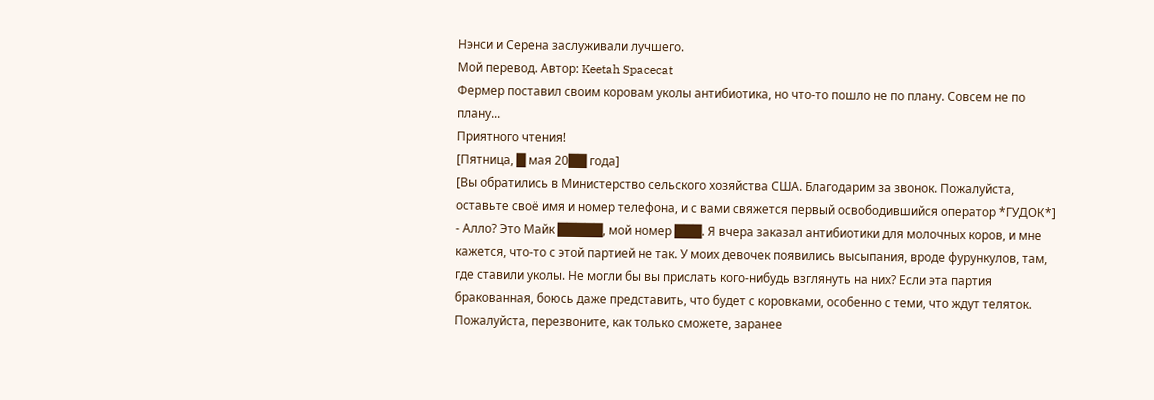Нэнси и Серена заслуживали лучшего.
Мой перевод. Автор: Keetah Spacecat
Фермер поставил своим коровам уколы антибиотика, но что-то пошло не по плану. Совсем не по плану...
Приятного чтения!
[Пятница, █ мая 20██ года]
[Вы обратились в Министерство сельского хозяйства США. Благодарим за звонок. Пожалуйста, оставьте своё имя и номер телефона, и с вами свяжется первый освободившийся оператор *ГУДОК*]
- Алло? Это Майк █████, мой номер ███. Я вчера заказал антибиотики для молочных коров, и мне кажется, что-то с этой партией не так. У моих девочек появились высыпания, вроде фурункулов, там, где ставили уколы. Не могли бы вы прислать кого-нибудь взглянуть на них? Если эта партия бракованная, боюсь даже представить, что будет с коровками, особенно с теми, что ждут теляток. Пожалуйста, перезвоните, как только сможете, заранее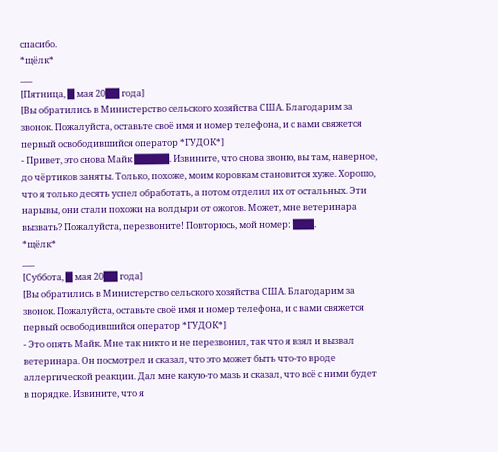спасибо.
*щёлк*
___
[Пятница, █ мая 20██ года]
[Вы обратились в Министерство сельского хозяйства США. Благодарим за звонок. Пожалуйста, оставьте своё имя и номер телефона, и с вами свяжется первый освободившийся оператор *ГУДОК*]
- Привет, это снова Майк █████. Извините, что снова звоню, вы там, наверное, до чёртиков заняты. Только, похоже, моим коровкам становится хуже. Хорошо, что я только десять успел обработать, а потом отделил их от остальных. Эти нарывы, они стали похожи на волдыри от ожогов. Может, мне ветеринара вызвать? Пожалуйста, перезвоните! Повторюсь, мой номер: ███.
*щёлк*
___
[Суббота, █ мая 20██ года]
[Вы обратились в Министерство сельского хозяйства США. Благодарим за звонок. Пожалуйста, оставьте своё имя и номер телефона, и с вами свяжется первый освободившийся оператор *ГУДОК*]
- Это опять Майк. Мне так никто и не перезвонил, так что я взял и вызвал ветеринара. Он посмотрел и сказал, что это может быть что-то вроде аллергической реакции. Дал мне какую-то мазь и сказал, что всё с ними будет в порядке. Извините, что я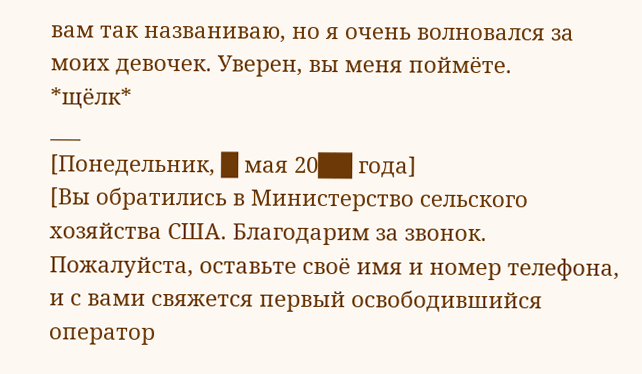вам так названиваю, но я очень волновался за моих девочек. Уверен, вы меня поймёте.
*щёлк*
___
[Понедельник, █ мая 20██ года]
[Вы обратились в Министерство сельского хозяйства США. Благодарим за звонок. Пожалуйста, оставьте своё имя и номер телефона, и с вами свяжется первый освободившийся оператор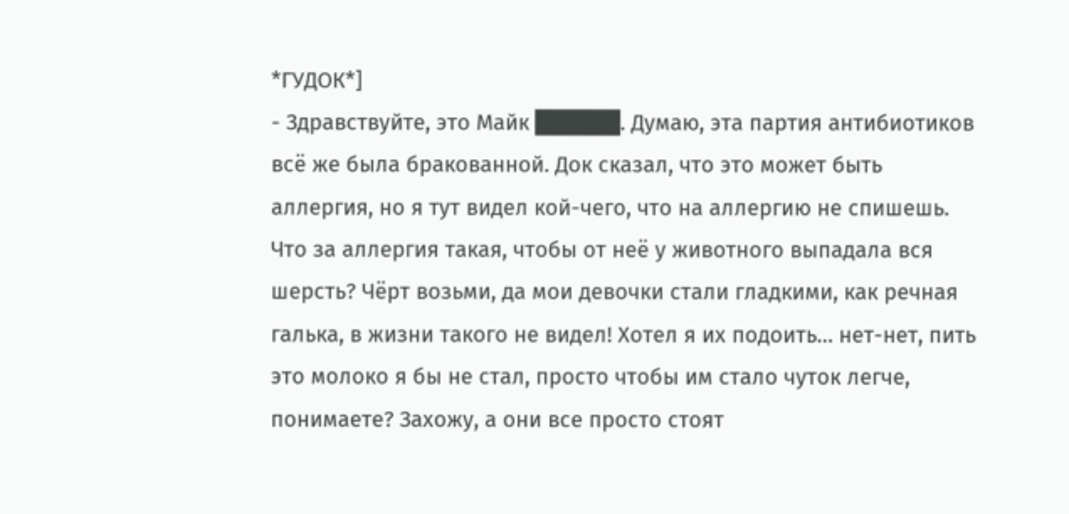*ГУДОК*]
- Здравствуйте, это Майк █████. Думаю, эта партия антибиотиков всё же была бракованной. Док сказал, что это может быть аллергия, но я тут видел кой-чего, что на аллергию не спишешь. Что за аллергия такая, чтобы от неё у животного выпадала вся шерсть? Чёрт возьми, да мои девочки стали гладкими, как речная галька, в жизни такого не видел! Хотел я их подоить… нет-нет, пить это молоко я бы не стал, просто чтобы им стало чуток легче, понимаете? Захожу, а они все просто стоят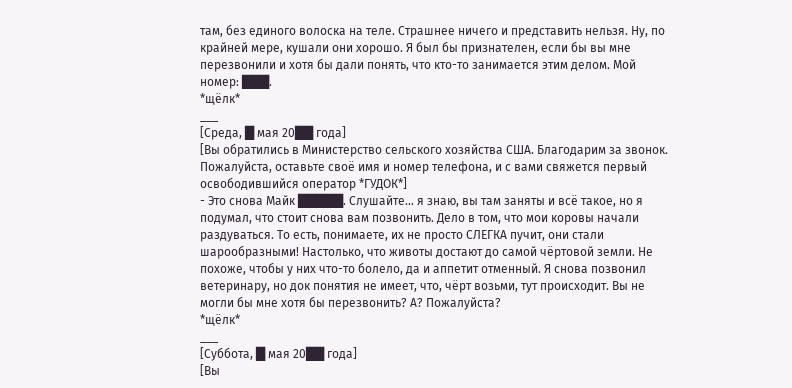там, без единого волоска на теле. Страшнее ничего и представить нельзя. Ну, по крайней мере, кушали они хорошо. Я был бы признателен, если бы вы мне перезвонили и хотя бы дали понять, что кто-то занимается этим делом. Мой номер: ███.
*щёлк*
___
[Среда, █ мая 20██ года]
[Вы обратились в Министерство сельского хозяйства США. Благодарим за звонок. Пожалуйста, оставьте своё имя и номер телефона, и с вами свяжется первый освободившийся оператор *ГУДОК*]
- Это снова Майк █████. Слушайте… я знаю, вы там заняты и всё такое, но я подумал, что стоит снова вам позвонить. Дело в том, что мои коровы начали раздуваться. То есть, понимаете, их не просто СЛЕГКА пучит, они стали шарообразными! Настолько, что животы достают до самой чёртовой земли. Не похоже, чтобы у них что-то болело, да и аппетит отменный. Я снова позвонил ветеринару, но док понятия не имеет, что, чёрт возьми, тут происходит. Вы не могли бы мне хотя бы перезвонить? А? Пожалуйста?
*щёлк*
___
[Суббота, █ мая 20██ года]
[Вы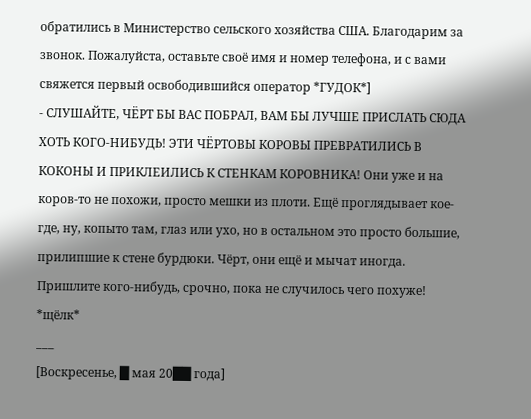обратились в Министерство сельского хозяйства США. Благодарим за звонок. Пожалуйста, оставьте своё имя и номер телефона, и с вами свяжется первый освободившийся оператор *ГУДОК*]
- СЛУШАЙТЕ, ЧЁРТ БЫ ВАС ПОБРАЛ, ВАМ БЫ ЛУЧШЕ ПРИСЛАТЬ СЮДА ХОТЬ КОГО-НИБУДЬ! ЭТИ ЧЁРТОВЫ КОРОВЫ ПРЕВРАТИЛИСЬ В КОКОНЫ И ПРИКЛЕИЛИСЬ К СТЕНКАМ КОРОВНИКА! Они уже и на коров-то не похожи, просто мешки из плоти. Ещё проглядывает кое-где, ну, копыто там, глаз или ухо, но в остальном это просто большие, прилипшие к стене бурдюки. Чёрт, они ещё и мычат иногда. Пришлите кого-нибудь, срочно, пока не случилось чего похуже!
*щёлк*
___
[Воскресенье, █ мая 20██ года]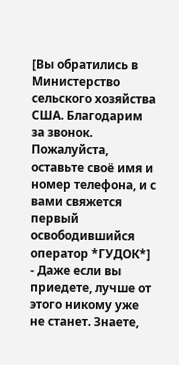[Вы обратились в Министерство сельского хозяйства США. Благодарим за звонок. Пожалуйста, оставьте своё имя и номер телефона, и с вами свяжется первый освободившийся оператор *ГУДОК*]
- Даже если вы приедете, лучше от этого никому уже не станет. Знаете,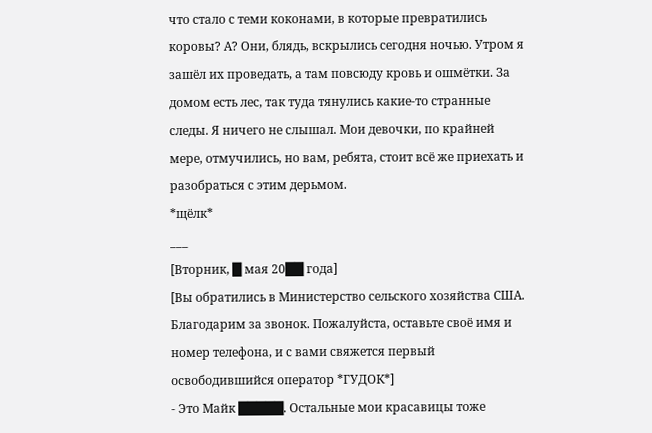что стало с теми коконами, в которые превратились коровы? А? Они, блядь, вскрылись сегодня ночью. Утром я зашёл их проведать, а там повсюду кровь и ошмётки. За домом есть лес, так туда тянулись какие-то странные следы. Я ничего не слышал. Мои девочки, по крайней мере, отмучились, но вам, ребята, стоит всё же приехать и разобраться с этим дерьмом.
*щёлк*
___
[Вторник, █ мая 20██ года]
[Вы обратились в Министерство сельского хозяйства США. Благодарим за звонок. Пожалуйста, оставьте своё имя и номер телефона, и с вами свяжется первый освободившийся оператор *ГУДОК*]
- Это Майк █████. Остальные мои красавицы тоже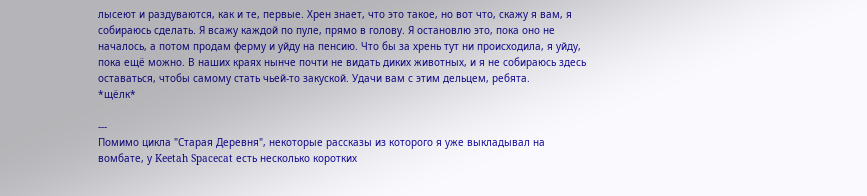лысеют и раздуваются, как и те, первые. Хрен знает, что это такое, но вот что, скажу я вам, я собираюсь сделать. Я всажу каждой по пуле, прямо в голову. Я остановлю это, пока оно не началось, а потом продам ферму и уйду на пенсию. Что бы за хрень тут ни происходила, я уйду, пока ещё можно. В наших краях нынче почти не видать диких животных, и я не собираюсь здесь оставаться, чтобы самому стать чьей-то закуской. Удачи вам с этим дельцем, ребята.
*щёлк*

---
Помимо цикла "Старая Деревня", некоторые рассказы из которого я уже выкладывал на вомбате, у Keetah Spacecat есть несколько коротких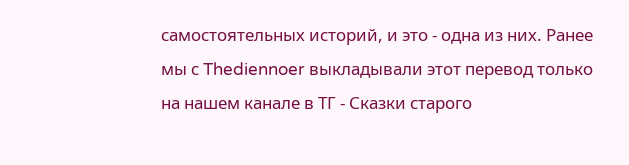самостоятельных историй, и это - одна из них. Ранее мы с Thediennoer выкладывали этот перевод только на нашем канале в ТГ - Сказки старого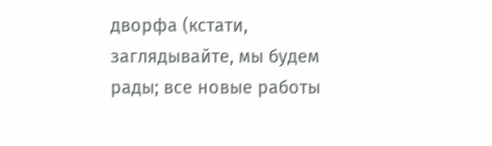дворфа (кстати, заглядывайте, мы будем рады; все новые работы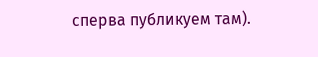сперва публикуем там).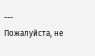---
Пожалуйста, не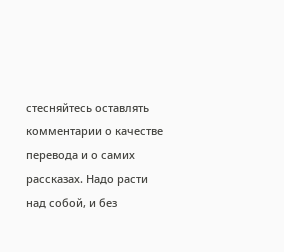стесняйтесь оставлять комментарии о качестве перевода и о самих рассказах. Надо расти над собой, и без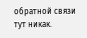обратной связи тут никак.